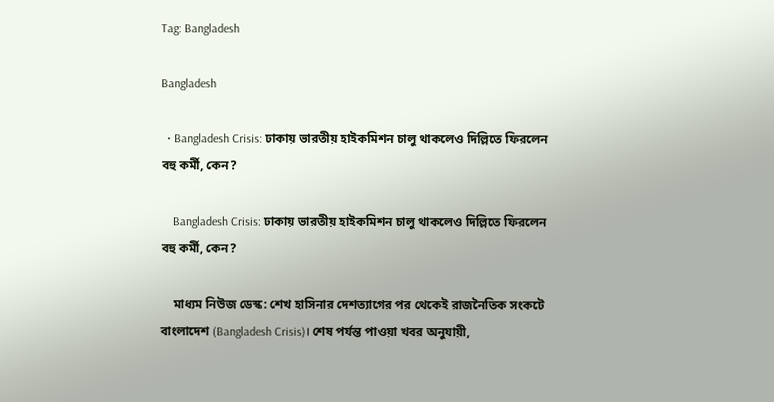Tag: Bangladesh

Bangladesh

  • Bangladesh Crisis: ঢাকায় ভারতীয় হাইকমিশন চালু থাকলেও দিল্লিতে ফিরলেন বহু কর্মী, কেন?

    Bangladesh Crisis: ঢাকায় ভারতীয় হাইকমিশন চালু থাকলেও দিল্লিতে ফিরলেন বহু কর্মী, কেন?

    মাধ্যম নিউজ ডেস্ক: শেখ হাসিনার দেশত্যাগের পর থেকেই রাজনৈতিক সংকটে বাংলাদেশ (Bangladesh Crisis)। শেষ পর্যন্ত পাওয়া খবর অনুযায়ী,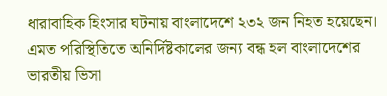ধারাবাহিক হিংসার ঘটনায় বাংলাদেশে ২৩২ জন নিহত হয়েছেন। এমত পরিস্থিতিতে অনির্দিষ্টকালের জন্য বন্ধ হল বাংলাদেশের ভারতীয় ভিসা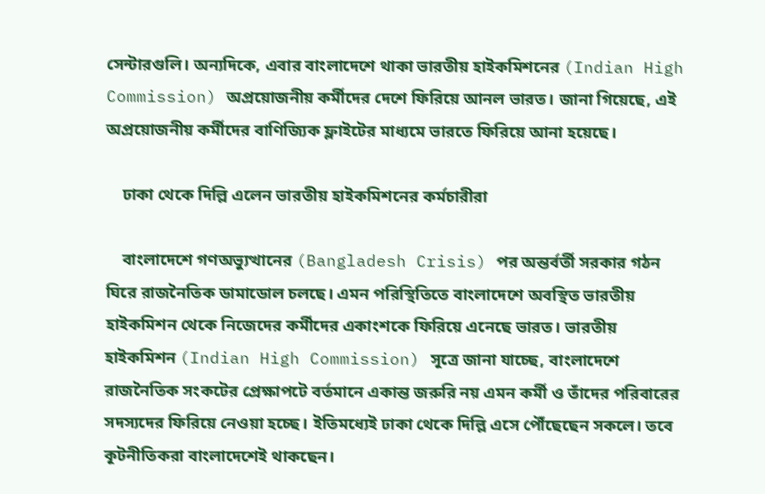সেন্টারগুলি। অন্যদিকে, এবার বাংলাদেশে থাকা ভারতীয় হাইকমিশনের (Indian High Commission) অপ্রয়োজনীয় কর্মীদের দেশে ফিরিয়ে আনল ভারত। জানা গিয়েছে, এই অপ্রয়োজনীয় কর্মীদের বাণিজ্যিক ফ্লাইটের মাধ্যমে ভারতে ফিরিয়ে আনা হয়েছে।

    ঢাকা থেকে দিল্লি এলেন ভারতীয় হাইকমিশনের কর্মচারীরা

    বাংলাদেশে গণঅভ্যুত্থানের (Bangladesh Crisis) পর অন্তর্বর্তী সরকার গঠন ঘিরে রাজনৈতিক ডামাডোল চলছে। এমন পরিস্থিতিতে বাংলাদেশে অবস্থিত ভারতীয় হাইকমিশন থেকে নিজেদের কর্মীদের একাংশকে ফিরিয়ে এনেছে ভারত। ভারতীয় হাইকমিশন (Indian High Commission) সূত্রে জানা যাচ্ছে, বাংলাদেশে রাজনৈতিক সংকটের প্রেক্ষাপটে বর্তমানে একান্ত জরুরি নয় এমন কর্মী ও তাঁদের পরিবারের সদস্যদের ফিরিয়ে নেওয়া হচ্ছে। ইতিমধ্যেই ঢাকা থেকে দিল্লি এসে পৌঁছেছেন সকলে। তবে কূটনীতিকরা বাংলাদেশেই থাকছেন।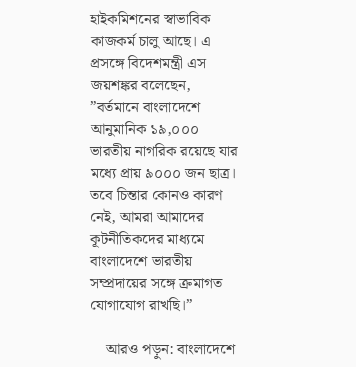হাইকমিশনের স্বাভাবিক কাজকর্ম চালু আছে। এ প্রসঙ্গে বিদেশমন্ত্রী এস জয়শঙ্কর বলেছেন, ”বর্তমানে বাংলাদেশে আনুমানিক ১৯,০০০ ভারতীয় নাগরিক রয়েছে যার মধ্যে প্রায় ৯০০০ জন ছাত্র। তবে চিন্তার কোনও কারণ নেই, আমরা আমাদের কূটনীতিকদের মাধ্যমে বাংলাদেশে ভারতীয় সম্প্রদায়ের সঙ্গে ক্রমাগত যোগাযোগ রাখছি।”

    আরও পড়ুন: বাংলাদেশে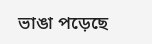ভাঙা পড়েছে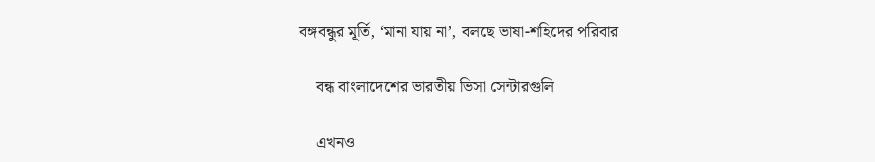বঙ্গবন্ধুর মূর্তি, ‘মানা যায় না’, বলছে ভাষা-শহিদের পরিবার

    বন্ধ বাংলাদেশের ভারতীয় ভিসা সেন্টারগুলি

    এখনও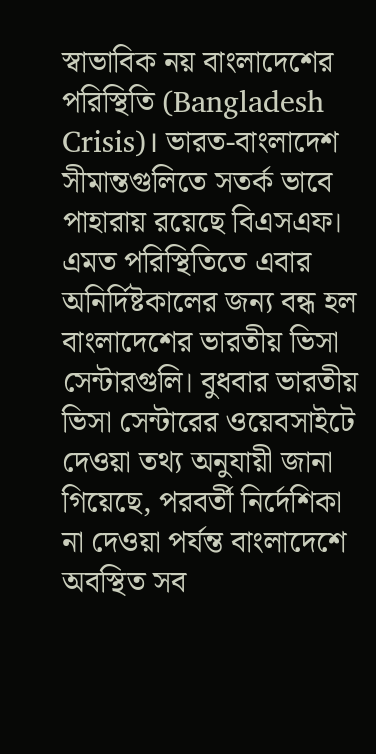স্বাভাবিক নয় বাংলাদেশের পরিস্থিতি (Bangladesh Crisis)। ভারত-বাংলাদেশ সীমান্তগুলিতে সতর্ক ভাবে পাহারায় রয়েছে বিএসএফ। এমত পরিস্থিতিতে এবার অনির্দিষ্টকালের জন্য বন্ধ হল বাংলাদেশের ভারতীয় ভিসা সেন্টারগুলি। বুধবার ভারতীয় ভিসা সেন্টারের ওয়েবসাইটে দেওয়া তথ্য অনুযায়ী জানা গিয়েছে, পরবর্তী নির্দেশিকা না দেওয়া পর্যন্ত বাংলাদেশে অবস্থিত সব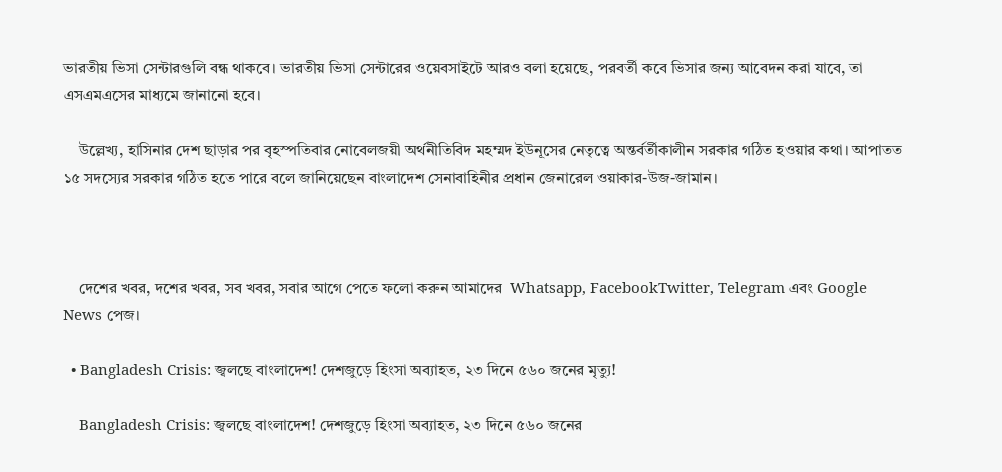ভারতীয় ভিসা সেন্টারগুলি বন্ধ থাকবে। ভারতীয় ভিসা সেন্টারের ওয়েবসাইটে আরও বলা হয়েছে, পরবর্তী কবে ভিসার জন্য আবেদন করা যাবে, তা এসএমএসের মাধ্যমে জানানো হবে।

    উল্লেখ্য, হাসিনার দেশ ছাড়ার পর বৃহস্পতিবার নোবেলজয়ী অর্থনীতিবিদ মহম্মদ ইউনূসের নেতৃত্বে অন্তর্বর্তীকালীন সরকার গঠিত হওয়ার কথা। আপাতত ১৫ সদস্যের সরকার গঠিত হতে পারে বলে জানিয়েছেন বাংলাদেশ সেনাবাহিনীর প্রধান জেনারেল ওয়াকার-উজ-জামান।



    দেশের খবর, দশের খবর, সব খবর, সবার আগে পেতে ফলো করুন আমাদের  Whatsapp, FacebookTwitter, Telegram এবং Google News পেজ।

  • Bangladesh Crisis: জ্বলছে বাংলাদেশ! দেশজুড়ে হিংসা অব্যাহত, ২৩ দিনে ৫৬০ জনের মৃত্যু!

    Bangladesh Crisis: জ্বলছে বাংলাদেশ! দেশজুড়ে হিংসা অব্যাহত, ২৩ দিনে ৫৬০ জনের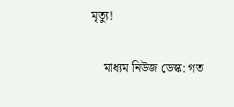মৃত্যু!

    মাধ্যম নিউজ ডেস্ক: গত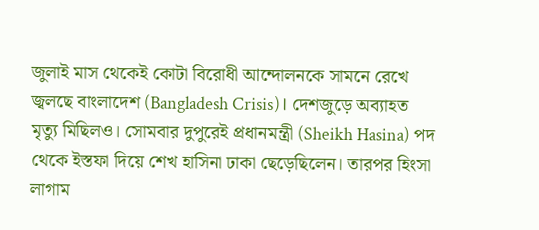জুলাই মাস থেকেই কোটা বিরোধী আন্দোলনকে সামনে রেখে জ্বলছে বাংলাদেশ (Bangladesh Crisis)। দেশজুড়ে অব্যাহত মৃত্যু মিছিলও। সোমবার দুপুরেই প্রধানমন্ত্রী (Sheikh Hasina) পদ থেকে ইস্তফা দিয়ে শেখ হাসিনা ঢাকা ছেড়েছিলেন। তারপর হিংসা লাগাম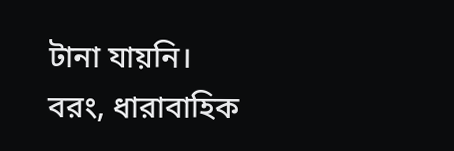টানা যায়নি। বরং, ধারাবাহিক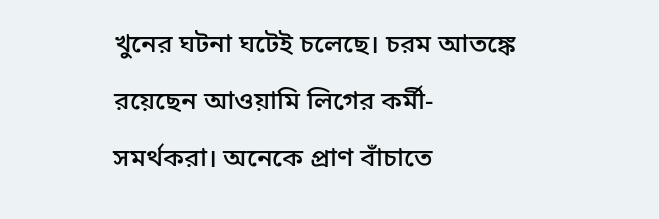খুনের ঘটনা ঘটেই চলেছে। চরম আতঙ্কে রয়েছেন আওয়ামি লিগের কর্মী-সমর্থকরা। অনেকে প্রাণ বাঁচাতে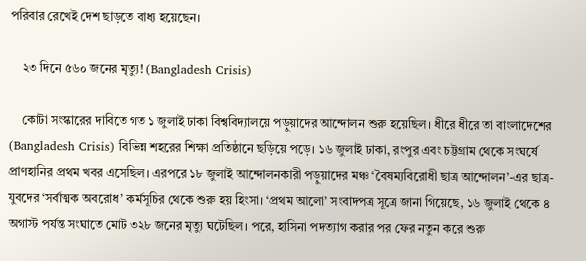পরিবার রেখেই দেশ ছাড়তে বাধ্য হয়েছেন।

    ২৩ দিনে ৫৬০ জনের মৃত্যু! (Bangladesh Crisis)

    কোটা সংস্কারের দাবিতে গত ১ জুলাই ঢাকা বিশ্ববিদ্যালয়ে পড়ুয়াদের আন্দোলন শুরু হয়েছিল। ধীরে ধীরে তা বাংলাদেশের (Bangladesh Crisis) বিভিন্ন শহরের শিক্ষা প্রতিষ্ঠানে ছড়িয়ে পড়ে। ১৬ জুলাই ঢাকা, রংপুর এবং চট্টগ্রাম থেকে সংঘর্ষে প্রাণহানির প্রথম খবর এসেছিল। এরপরে ১৮ জুলাই আন্দোলনকারী পড়ুয়াদের মঞ্চ ‘বৈষম্যবিরোধী ছাত্র আন্দোলন’-এর ছাত্র-যুবদের ‘সর্বাত্মক অবরোধ’ কর্মসূচির থেকে শুরু হয় হিংসা। ‘প্রথম আলো’ সংবাদপত্র সূত্রে জানা গিয়েছে, ১৬ জুলাই থেকে ৪ অগাস্ট পর্যন্ত সংঘাতে মোট ৩২৮ জনের মৃত্যু ঘটেছিল। পরে, হাসিনা পদত্যাগ করার পর ফের নতুন করে শুরু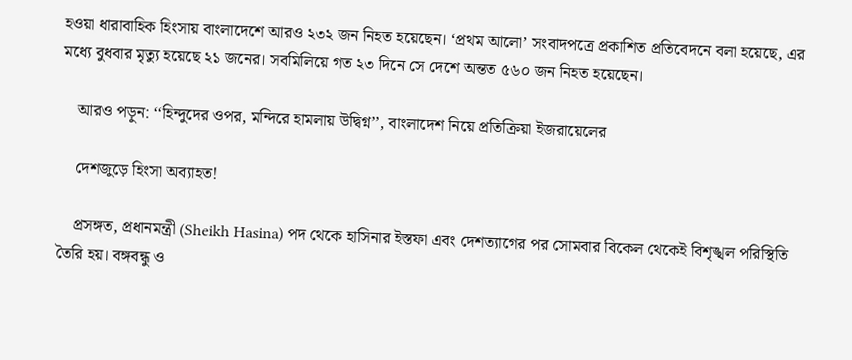হওয়া ধারাবাহিক হিংসায় বাংলাদেশে আরও ২৩২ জন নিহত হয়েছেন। ‘প্রথম আলো’ সংবাদপত্রে প্রকাশিত প্রতিবেদনে বলা হয়েছে, এর মধ্যে বুধবার মৃত্যু হয়েছে ২১ জনের। সবমিলিয়ে গত ২৩ দিনে সে দেশে অন্তত ৫৬০ জন নিহত হয়েছেন।

    আরও পড়ুন: ‘‘হিন্দুদের ওপর, মন্দিরে হামলায় উদ্বিগ্ন’’, বাংলাদেশ নিয়ে প্রতিক্রিয়া ইজরায়েলের

    দেশজুড়ে হিংসা অব্যাহত!

    প্রসঙ্গত, প্রধানমন্ত্রী (Sheikh Hasina) পদ থেকে হাসিনার ইস্তফা এবং দেশত্যাগের পর সোমবার বিকেল থেকেই বিশৃঙ্খল পরিস্থিতি তৈরি হয়। বঙ্গবন্ধু ও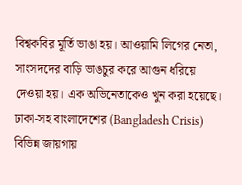বিশ্বকবির মূর্তি ভাঙা হয়। আওয়ামি লিগের নেতা, সাংসদদের বাড়ি ভাঙচুর করে আগুন ধরিয়ে দেওয়া হয়। এক অভিনেতাকেও খুন করা হয়েছে। ঢাকা-সহ বাংলাদেশের (Bangladesh Crisis) বিভিন্ন জায়গায়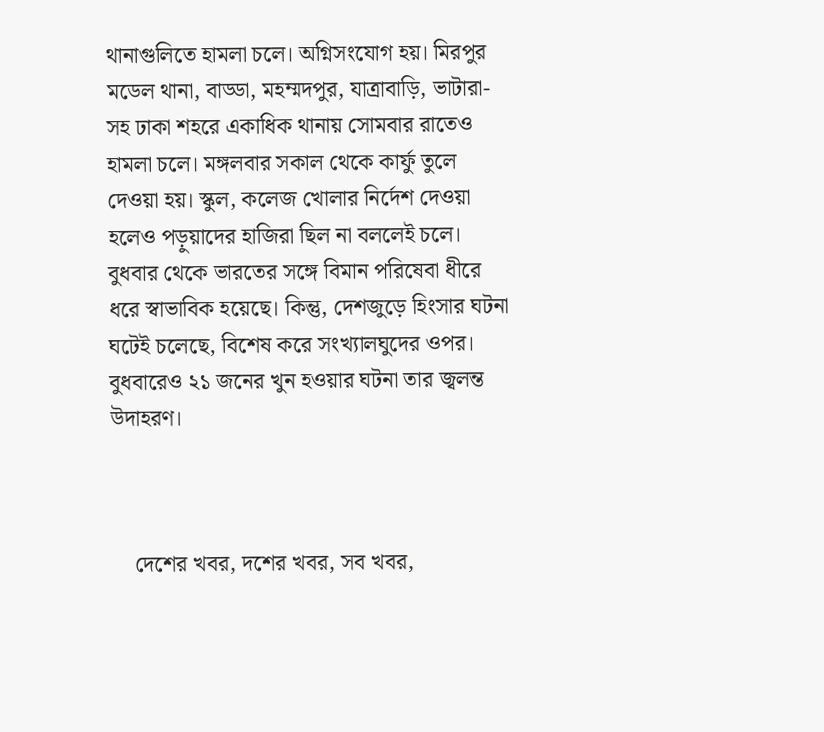থানাগুলিতে হামলা চলে। অগ্নিসংযোগ হয়। মিরপুর মডেল থানা, বাড্ডা, মহম্মদপুর, যাত্রাবাড়ি, ভাটারা-সহ ঢাকা শহরে একাধিক থানায় সোমবার রাতেও হামলা চলে। মঙ্গলবার সকাল থেকে কার্ফু তুলে দেওয়া হয়। স্কুল, কলেজ খোলার নির্দেশ দেওয়া হলেও পড়ুয়াদের হাজিরা ছিল না বললেই চলে। বুধবার থেকে ভারতের সঙ্গে বিমান পরিষেবা ধীরে ধরে স্বাভাবিক হয়েছে। কিন্তু, দেশজুড়ে হিংসার ঘটনা ঘটেই চলেছে, বিশেষ করে সংখ্যালঘুদের ওপর। বুধবারেও ২১ জনের খুন হওয়ার ঘটনা তার জ্বলন্ত উদাহরণ।



    দেশের খবর, দশের খবর, সব খবর,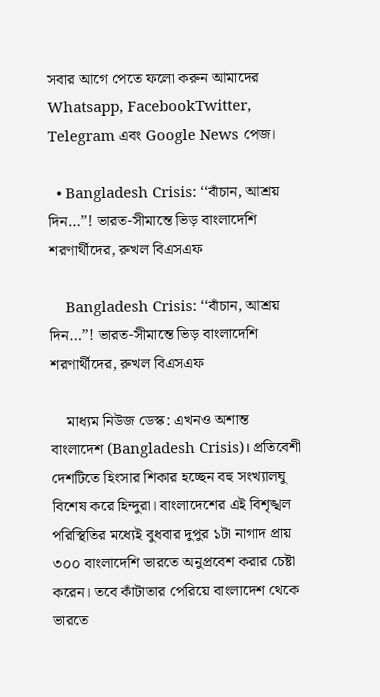সবার আগে পেতে ফলো করুন আমাদের  Whatsapp, FacebookTwitter, Telegram এবং Google News পেজ।

  • Bangladesh Crisis: ‘‘বাঁচান, আশ্রয় দিন…’’! ভারত-সীমান্তে ভিড় বাংলাদেশি শরণার্থীদের, রুখল বিএসএফ

    Bangladesh Crisis: ‘‘বাঁচান, আশ্রয় দিন…’’! ভারত-সীমান্তে ভিড় বাংলাদেশি শরণার্থীদের, রুখল বিএসএফ

    মাধ্যম নিউজ ডেস্ক: এখনও অশান্ত বাংলাদেশ (Bangladesh Crisis)। প্রতিবেশী দেশটিতে হিংসার শিকার হচ্ছেন বহু সংখ্যালঘু বিশেষ করে হিন্দুরা। বাংলাদেশের এই বিশৃঙ্খল পরিস্থিতির মধ্যেই বুধবার দুপুর ১টা নাগাদ প্রায় ৩০০ বাংলাদেশি ভারতে অনুপ্রবেশ করার চেষ্টা করেন। তবে কাঁটাতার পেরিয়ে বাংলাদেশ থেকে ভারতে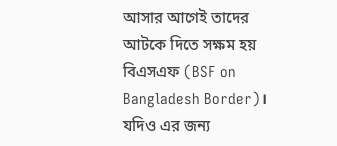আসার আগেই তাদের আটকে দিতে সক্ষম হয় বিএসএফ (BSF on Bangladesh Border)। যদিও এর জন্য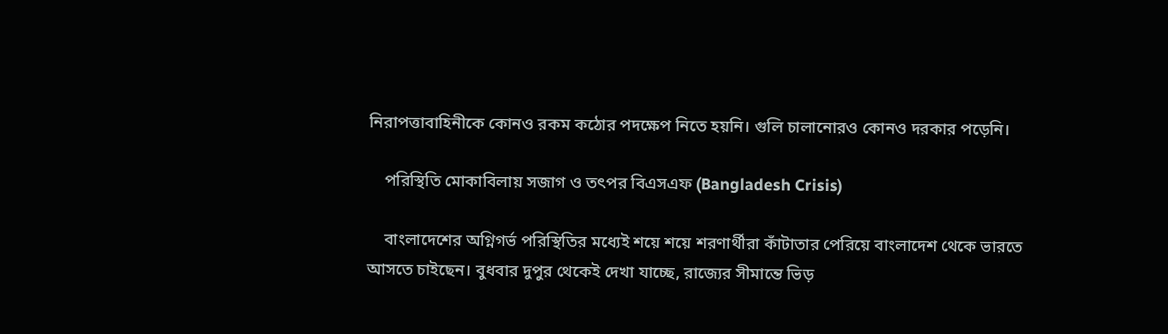নিরাপত্তাবাহিনীকে কোনও রকম কঠোর পদক্ষেপ নিতে হয়নি। গুলি চালানোরও কোনও দরকার পড়েনি।

    পরিস্থিতি মোকাবিলায় সজাগ ও তৎপর বিএসএফ (Bangladesh Crisis)

    বাংলাদেশের অগ্নিগর্ভ পরিস্থিতির মধ্যেই শয়ে শয়ে শরণার্থীরা কাঁটাতার পেরিয়ে বাংলাদেশ থেকে ভারতে আসতে চাইছেন। বুধবার দুপুর থেকেই দেখা যাচ্ছে, রাজ্যের সীমান্তে ভিড়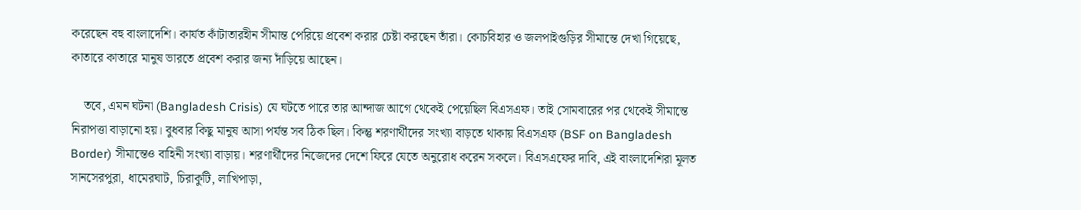করেছেন বহু বাংলাদেশি। কার্যত কাঁটাতারহীন সীমান্ত পেরিয়ে প্রবেশ করার চেষ্টা করছেন তাঁরা। কোচবিহার ও জলপাইগুড়ির সীমান্তে দেখা গিয়েছে, কাতারে কাতারে মানুষ ভারতে প্রবেশ করার জন্য দাঁড়িয়ে আছেন।

    তবে, এমন ঘটনা (Bangladesh Crisis) যে ঘটতে পারে তার আন্দাজ আগে থেকেই পেয়েছিল বিএসএফ। তাই সোমবারের পর থেকেই সীমান্তে নিরাপত্তা বাড়ানো হয়। বুধবার কিছু মানুষ আসা পর্যন্ত সব ঠিক ছিল। কিন্তু শরণার্থীদের সংখ্যা বাড়তে থাকায় বিএসএফ (BSF on Bangladesh Border) সীমান্তেও বাহিনী সংখ্যা বাড়ায়। শরণার্থীদের নিজেদের দেশে ফিরে যেতে অনুরোধ করেন সকলে। বিএসএফের দাবি, এই বাংলাদেশিরা মূলত সানসেরপুরা, ধামেরঘাট, চিরাকুটি, লাখিপাড়া,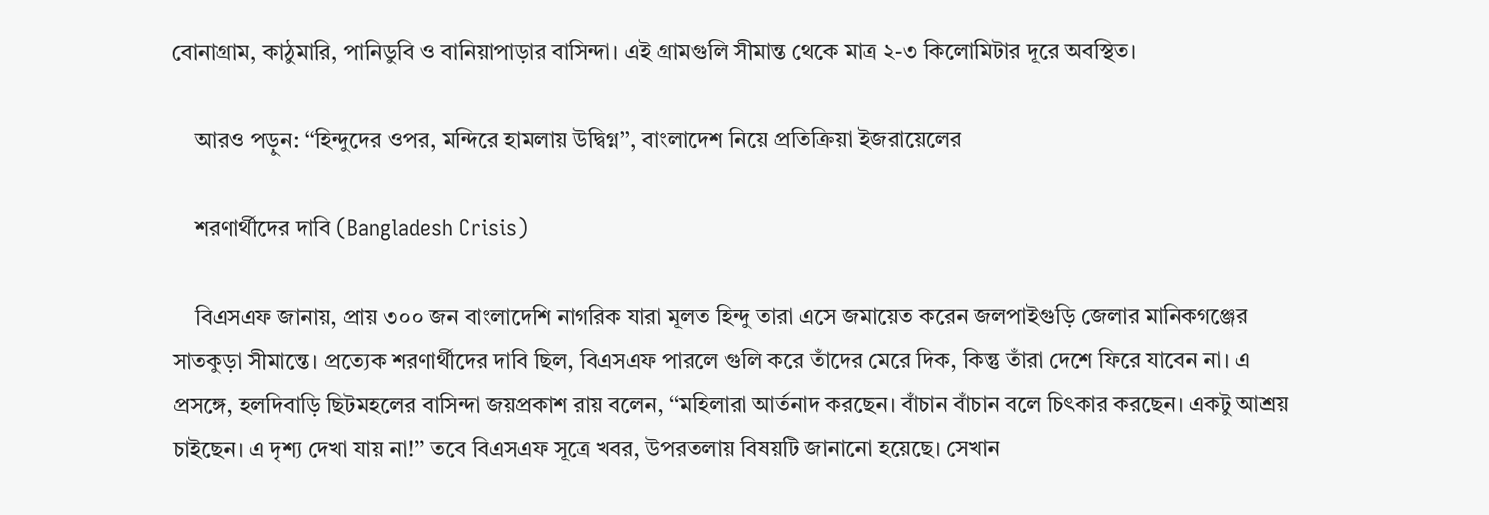বোনাগ্রাম, কাঠুমারি, পানিডুবি ও বানিয়াপাড়ার বাসিন্দা। এই গ্রামগুলি সীমান্ত থেকে মাত্র ২-৩ কিলোমিটার দূরে অবস্থিত।

    আরও পড়ুন: ‘‘হিন্দুদের ওপর, মন্দিরে হামলায় উদ্বিগ্ন’’, বাংলাদেশ নিয়ে প্রতিক্রিয়া ইজরায়েলের

    শরণার্থীদের দাবি (Bangladesh Crisis)

    বিএসএফ জানায়, প্রায় ৩০০ জন বাংলাদেশি নাগরিক যারা মূলত হিন্দু তারা এসে জমায়েত করেন জলপাইগুড়ি জেলার মানিকগঞ্জের সাতকুড়া সীমান্তে। প্রত্যেক শরণার্থীদের দাবি ছিল, বিএসএফ পারলে গুলি করে তাঁদের মেরে দিক, কিন্তু তাঁরা দেশে ফিরে যাবেন না। এ প্রসঙ্গে, হলদিবাড়ি ছিটমহলের বাসিন্দা জয়প্রকাশ রায় বলেন, ‘‘মহিলারা আর্তনাদ করছেন। বাঁচান বাঁচান বলে চিৎকার করছেন। একটু আশ্রয় চাইছেন। এ দৃশ্য দেখা যায় না!’’ তবে বিএসএফ সূত্রে খবর, উপরতলায় বিষয়টি জানানো হয়েছে। সেখান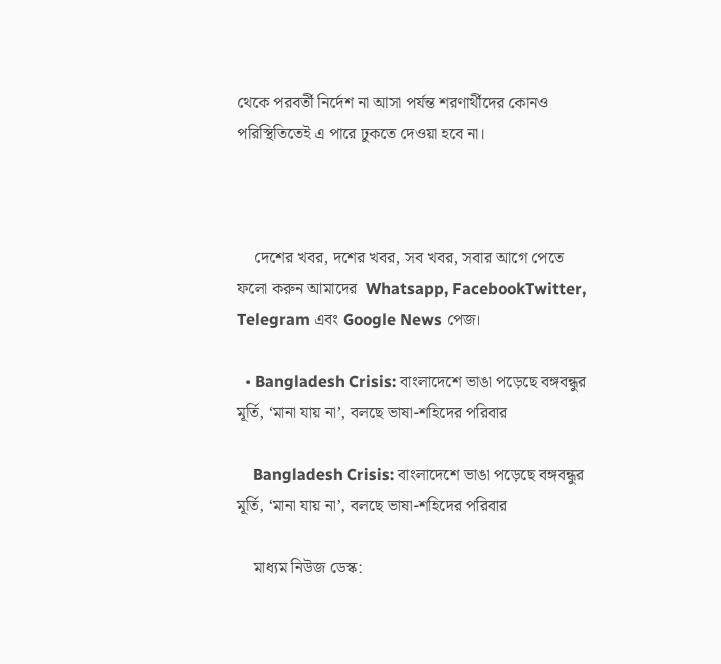থেকে পরবর্তী নির্দেশ না আসা পর্যন্ত শরণার্থীদের কোনও পরিস্থিতিতেই এ পারে ঢুকতে দেওয়া হবে না।



    দেশের খবর, দশের খবর, সব খবর, সবার আগে পেতে ফলো করুন আমাদের  Whatsapp, FacebookTwitter, Telegram এবং Google News পেজ।

  • Bangladesh Crisis: বাংলাদেশে ভাঙা পড়েছে বঙ্গবন্ধুর মূর্তি, ‘মানা যায় না’, বলছে ভাষা-শহিদের পরিবার

    Bangladesh Crisis: বাংলাদেশে ভাঙা পড়েছে বঙ্গবন্ধুর মূর্তি, ‘মানা যায় না’, বলছে ভাষা-শহিদের পরিবার

    মাধ্যম নিউজ ডেস্ক: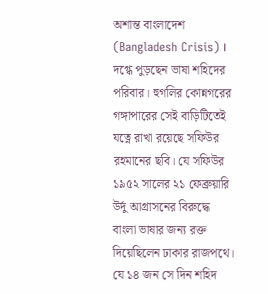অশান্ত বাংলাদেশ (Bangladesh Crisis) । দগ্ধে পুড়ছেন ভাষা শহিদের পরিবার। হুগলির কোন্নগরের গঙ্গাপারের সেই বাড়িটিতেই যত্নে রাখা রয়েছে সফিউর রহমানের ছবি। যে সফিউর ১৯৫২ সালের ২১ ফেব্রুয়ারি উর্দু আগ্রাসনের বিরুদ্ধে বাংলা ভাষার জন্য রক্ত দিয়েছিলেন ঢাকার রাজপথে। যে ১৪ জন সে দিন শহিদ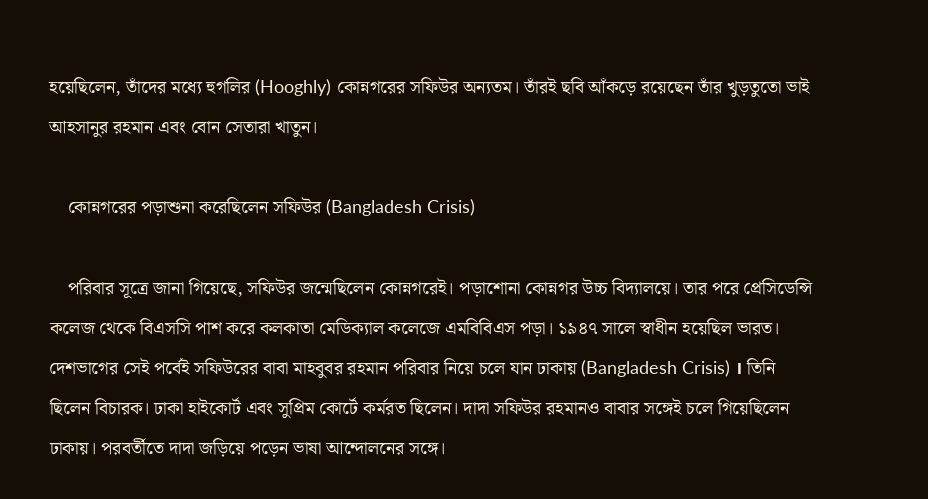হয়েছিলেন, তাঁদের মধ্যে হুগলির (Hooghly) কোন্নগরের সফিউর অন্যতম। তাঁরই ছবি আঁকড়ে রয়েছেন তাঁর খুড়তুতো ভাই আহসানুর রহমান এবং বোন সেতারা খাতুন।

    কোন্নগরের পড়াশুনা করেছিলেন সফিউর (Bangladesh Crisis)

    পরিবার সূত্রে জানা গিয়েছে, সফিউর জন্মেছিলেন কোন্নগরেই। পড়াশোনা কোন্নগর উচ্চ বিদ্যালয়ে। তার পরে প্রেসিডেন্সি কলেজ থেকে বিএসসি পাশ করে কলকাতা মেডিক্যাল কলেজে এমবিবিএস পড়া। ১৯৪৭ সালে স্বাধীন হয়েছিল ভারত। দেশভাগের সেই পর্বেই সফিউরের বাবা মাহবুবর রহমান পরিবার নিয়ে চলে যান ঢাকায় (Bangladesh Crisis) । তিনি ছিলেন বিচারক। ঢাকা হাইকোর্ট এবং সুপ্রিম কোর্টে কর্মরত ছিলেন। দাদা সফিউর রহমানও বাবার সঙ্গেই চলে গিয়েছিলেন ঢাকায়। পরবর্তীতে দাদা জড়িয়ে পড়েন ভাষা আন্দোলনের সঙ্গে।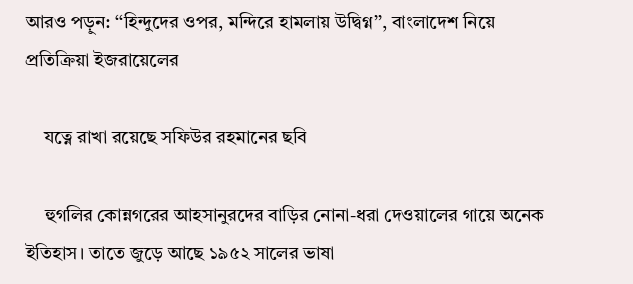আরও পড়ুন: ‘‘হিন্দুদের ওপর, মন্দিরে হামলায় উদ্বিগ্ন’’, বাংলাদেশ নিয়ে প্রতিক্রিয়া ইজরায়েলের

    যত্নে রাখা রয়েছে সফিউর রহমানের ছবি

    হুগলির কোন্নগরের আহসানুরদের বাড়ির নোনা-ধরা দেওয়ালের গায়ে অনেক ইতিহাস। তাতে জুড়ে আছে ১৯৫২ সালের ভাষা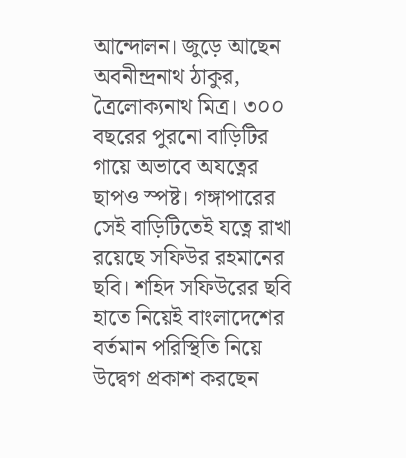আন্দোলন। জুড়ে আছেন অবনীন্দ্রনাথ ঠাকুর, ত্রৈলোক্যনাথ মিত্র। ৩০০ বছরের পুরনো বাড়িটির গায়ে অভাবে অযত্নের ছাপও স্পষ্ট। গঙ্গাপারের সেই বাড়িটিতেই যত্নে রাখা রয়েছে সফিউর রহমানের ছবি। শহিদ সফিউরের ছবি হাতে নিয়েই বাংলাদেশের বর্তমান পরিস্থিতি নিয়ে উদ্বেগ প্রকাশ করছেন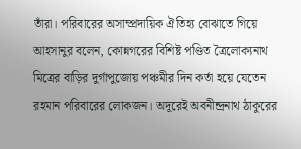তাঁরা। পরিবারের অসাম্প্রদায়িক ঐতিহ্য বোঝাতে গিয়ে আহসানুর বলেন, কোন্নগরের বিশিষ্ট পণ্ডিত ত্রৈলোক্যনাথ মিত্রের বাড়ির দুর্গাপুজোয় পঞ্চমীর দিন কর্তা হয়ে যেতেন রহমান পরিবারের লোকজন। অদূরেই অবনীন্দ্রনাথ ঠাকুরের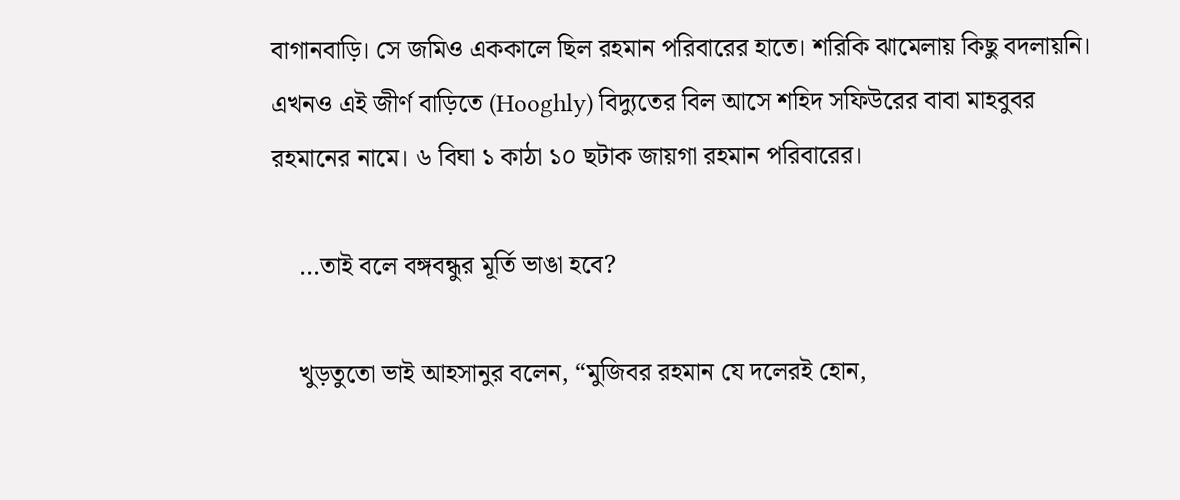বাগানবাড়ি। সে জমিও এককালে ছিল রহমান পরিবারের হাতে। শরিকি ঝামেলায় কিছু বদলায়নি। এখনও এই জীর্ণ বাড়িতে (Hooghly) বিদ্যুতের বিল আসে শহিদ সফিউরের বাবা মাহবুবর রহমানের নামে। ৬ বিঘা ১ কাঠা ১০ ছটাক জায়গা রহমান পরিবারের।

    …তাই বলে বঙ্গবন্ধুর মূর্তি ভাঙা হবে?

    খুড়তুতো ভাই আহসানুর বলেন, “মুজিবর রহমান যে দলেরই হোন,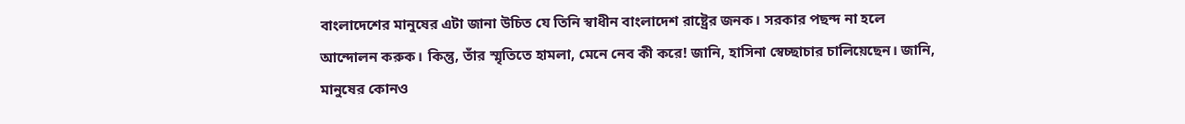বাংলাদেশের মানুষের এটা জানা উচিত যে তিনি স্বাধীন বাংলাদেশ রাষ্ট্রের জনক। সরকার পছন্দ না হলে আন্দোলন করুক। কিন্তু, তাঁর স্মৃতিতে হামলা, মেনে নেব কী করে! জানি, হাসিনা স্বেচ্ছাচার চালিয়েছেন। জানি, মানুষের কোনও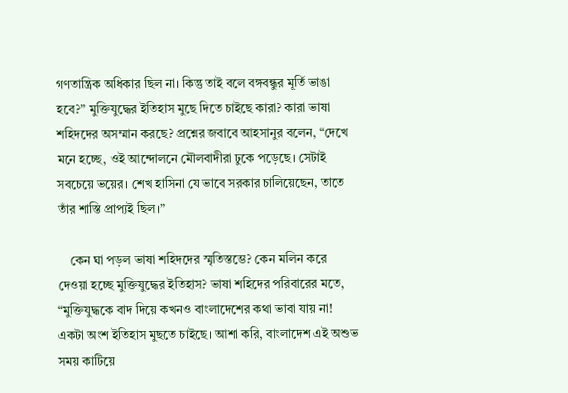গণতান্ত্রিক অধিকার ছিল না। কিন্তু তাই বলে বঙ্গবন্ধুর মূর্তি ভাঙা হবে?” মুক্তিযুদ্ধের ইতিহাস মুছে দিতে চাইছে কারা? কারা ভাষা শহিদদের অসম্মান করছে? প্রশ্নের জবাবে আহসানুর বলেন, “দেখে মনে হচ্ছে, ওই আন্দোলনে মৌলবাদীরা ঢুকে পড়েছে। সেটাই সবচেয়ে ভয়ের। শেখ হাসিনা যে ভাবে সরকার চালিয়েছেন, তাতে তাঁর শাস্তি প্রাপ্যই ছিল।”

    কেন ঘা পড়ল ভাষা শহিদদের স্মৃতিস্তম্ভে? কেন মলিন করে দেওয়া হচ্ছে মুক্তিযুদ্ধের ইতিহাস? ভাষা শহিদের পরিবারের মতে, “মুক্তিযুদ্ধকে বাদ দিয়ে কখনও বাংলাদেশের কথা ভাবা যায় না! একটা অংশ ইতিহাস মুছতে চাইছে। আশা করি, বাংলাদেশ এই অশুভ সময় কাটিয়ে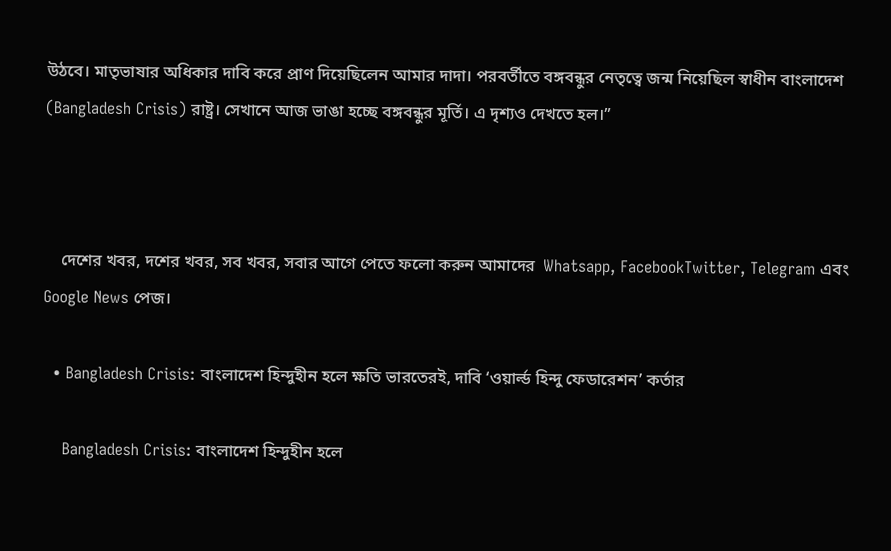উঠবে। মাতৃভাষার অধিকার দাবি করে প্রাণ দিয়েছিলেন আমার দাদা। পরবর্তীতে বঙ্গবন্ধুর নেতৃত্বে জন্ম নিয়েছিল স্বাধীন বাংলাদেশ (Bangladesh Crisis) রাষ্ট্র। সেখানে আজ ভাঙা হচ্ছে বঙ্গবন্ধুর মূর্তি। এ দৃশ্যও দেখতে হল।”



    দেশের খবর, দশের খবর, সব খবর, সবার আগে পেতে ফলো করুন আমাদের  Whatsapp, FacebookTwitter, Telegram এবং Google News পেজ।

  • Bangladesh Crisis: বাংলাদেশ হিন্দুহীন হলে ক্ষতি ভারতেরই, দাবি ‘ওয়ার্ল্ড হিন্দু ফেডারেশন’ কর্তার

    Bangladesh Crisis: বাংলাদেশ হিন্দুহীন হলে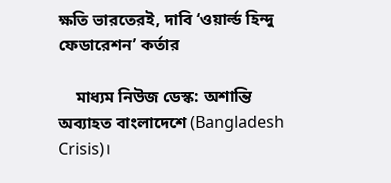ক্ষতি ভারতেরই, দাবি ‘ওয়ার্ল্ড হিন্দু ফেডারেশন’ কর্তার

    মাধ্যম নিউজ ডেস্ক: অশান্তি অব্যাহত বাংলাদেশে (Bangladesh Crisis)।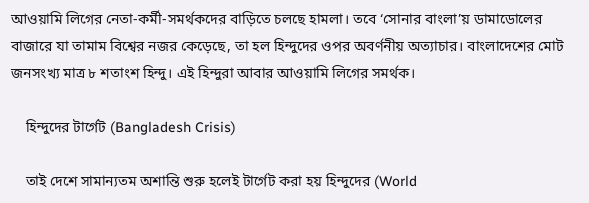আওয়ামি লিগের নেতা-কর্মী-সমর্থকদের বাড়িতে চলছে হামলা। তবে ‘সোনার বাংলা’য় ডামাডোলের বাজারে যা তামাম বিশ্বের নজর কেড়েছে, তা হল হিন্দুদের ওপর অবর্ণনীয় অত্যাচার। বাংলাদেশের মোট জনসংখ্য মাত্র ৮ শতাংশ হিন্দু। এই হিন্দুরা আবার আওয়ামি লিগের সমর্থক।

    হিন্দুদের টার্গেট (Bangladesh Crisis)

    তাই দেশে সামান্যতম অশান্তি শুরু হলেই টার্গেট করা হয় হিন্দুদের (World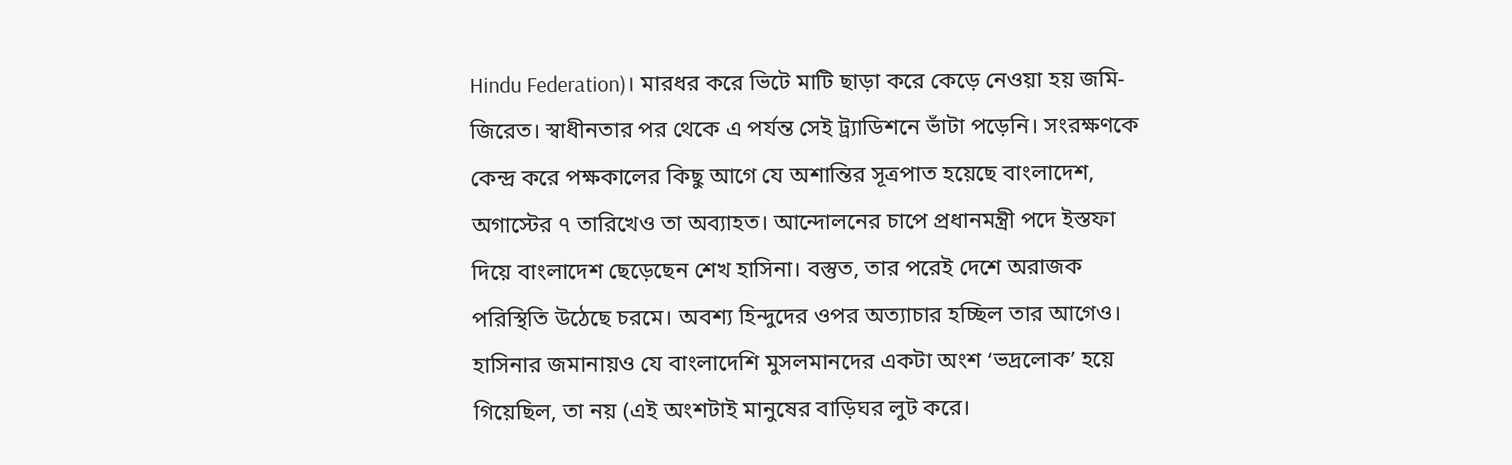Hindu Federation)। মারধর করে ভিটে মাটি ছাড়া করে কেড়ে নেওয়া হয় জমি-জিরেত। স্বাধীনতার পর থেকে এ পর্যন্ত সেই ট্র্যাডিশনে ভাঁটা পড়েনি। সংরক্ষণকে কেন্দ্র করে পক্ষকালের কিছু আগে যে অশান্তির সূত্রপাত হয়েছে বাংলাদেশ, অগাস্টের ৭ তারিখেও তা অব্যাহত। আন্দোলনের চাপে প্রধানমন্ত্রী পদে ইস্তফা দিয়ে বাংলাদেশ ছেড়েছেন শেখ হাসিনা। বস্তুত, তার পরেই দেশে অরাজক পরিস্থিতি উঠেছে চরমে। অবশ্য হিন্দুদের ওপর অত্যাচার হচ্ছিল তার আগেও। হাসিনার জমানায়ও যে বাংলাদেশি মুসলমানদের একটা অংশ ‘ভদ্রলোক’ হয়ে গিয়েছিল, তা নয় (এই অংশটাই মানুষের বাড়িঘর লুট করে।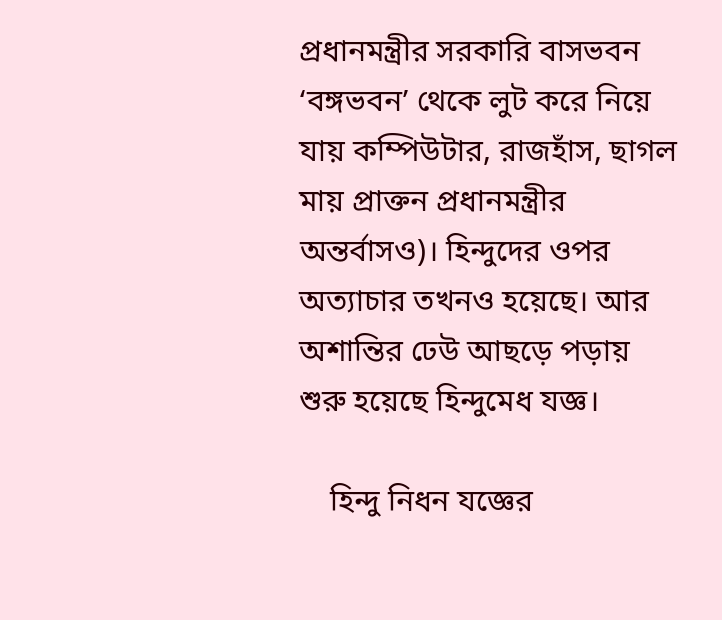প্রধানমন্ত্রীর সরকারি বাসভবন ‘বঙ্গভবন’ থেকে লুট করে নিয়ে যায় কম্পিউটার, রাজহাঁস, ছাগল মায় প্রাক্তন প্রধানমন্ত্রীর অন্তর্বাসও)। হিন্দুদের ওপর অত্যাচার তখনও হয়েছে। আর অশান্তির ঢেউ আছড়ে পড়ায় শুরু হয়েছে হিন্দুমেধ যজ্ঞ।

    হিন্দু নিধন যজ্ঞের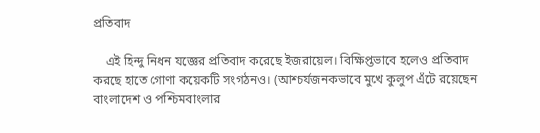প্রতিবাদ

    এই হিন্দু নিধন যজ্ঞের প্রতিবাদ করেছে ইজরায়েল। বিক্ষিপ্তভাবে হলেও প্রতিবাদ করছে হাতে গোণা কয়েকটি সংগঠনও। (আশ্চর্যজনকভাবে মুখে কুলুপ এঁটে রয়েছেন বাংলাদেশ ও পশ্চিমবাংলার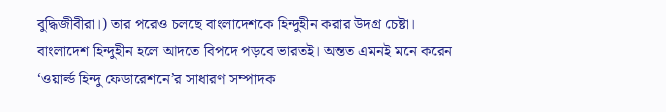বুদ্ধিজীবীরা।) তার পরেও চলছে বাংলাদেশকে হিন্দুহীন করার উদগ্র চেষ্টা। বাংলাদেশ হিন্দুহীন হলে আদতে বিপদে পড়বে ভারতই। অন্তত এমনই মনে করেন ‘ওয়ার্ল্ড হিন্দু ফেডারেশনে’র সাধারণ সম্পাদক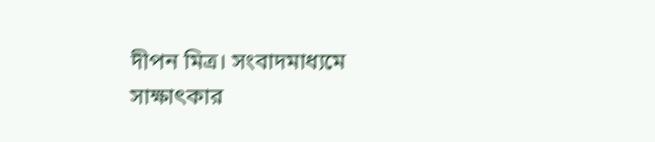দীপন মিত্র। সংবাদমাধ্যমে সাক্ষাৎকার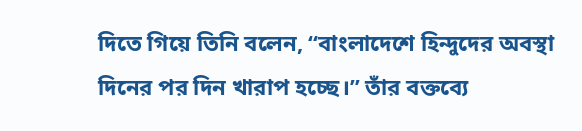দিতে গিয়ে তিনি বলেন, “বাংলাদেশে হিন্দুদের অবস্থা দিনের পর দিন খারাপ হচ্ছে।” তাঁর বক্তব্যে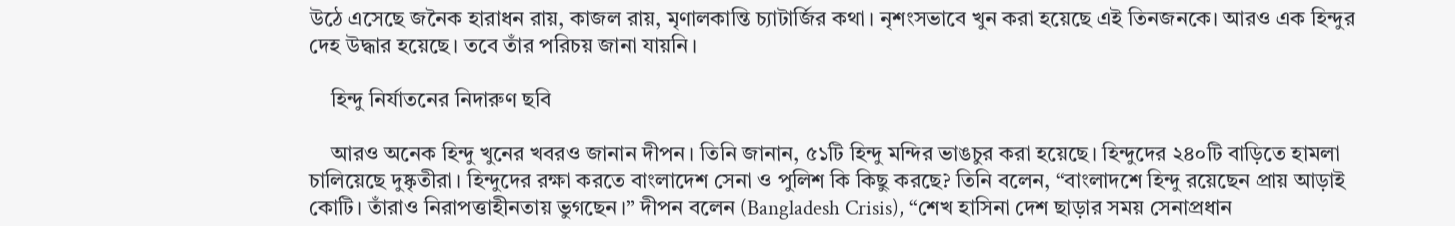উঠে এসেছে জনৈক হারাধন রায়, কাজল রায়, মৃণালকান্তি চ্যাটার্জির কথা। নৃশংসভাবে খুন করা হয়েছে এই তিনজনকে। আরও এক হিন্দুর দেহ উদ্ধার হয়েছে। তবে তাঁর পরিচয় জানা যায়নি।

    হিন্দু নির্যাতনের নিদারুণ ছবি

    আরও অনেক হিন্দু খুনের খবরও জানান দীপন। তিনি জানান, ৫১টি হিন্দু মন্দির ভাঙচুর করা হয়েছে। হিন্দুদের ২৪০টি বাড়িতে হামলা চালিয়েছে দুষ্কৃতীরা। হিন্দুদের রক্ষা করতে বাংলাদেশ সেনা ও পুলিশ কি কিছু করছে? তিনি বলেন, “বাংলাদশে হিন্দু রয়েছেন প্রায় আড়াই কোটি। তাঁরাও নিরাপত্তাহীনতায় ভুগছেন।” দীপন বলেন (Bangladesh Crisis), “শেখ হাসিনা দেশ ছাড়ার সময় সেনাপ্রধান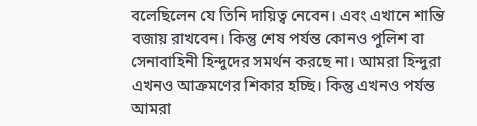বলেছিলেন যে তিনি দায়িত্ব নেবেন। এবং এখানে শান্তি বজায় রাখবেন। কিন্তু শেষ পর্যন্ত কোনও পুলিশ বা সেনাবাহিনী হিন্দুদের সমর্থন করছে না। আমরা হিন্দুরা এখনও আক্রমণের শিকার হচ্ছি। কিন্তু এখনও পর্যন্ত আমরা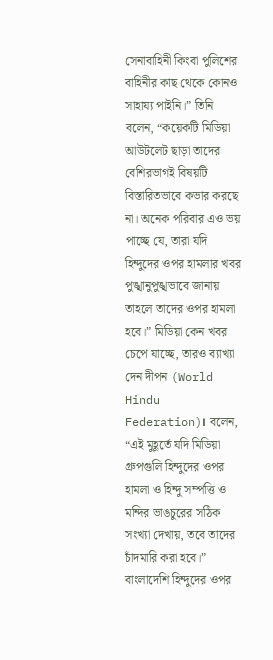সেনাবাহিনী কিংবা পুলিশের বাহিনীর কাছ থেকে কোনও সাহায্য পাইনি।” তিনি বলেন, “কয়েকটি মিডিয়া আউটলেট ছাড়া তাদের বেশিরভাগই বিষয়টি বিস্তারিতভাবে কভার করছে না। অনেক পরিবার এও ভয় পাচ্ছে যে, তারা যদি হিন্দুদের ওপর হামলার খবর পুঙ্খানুপুঙ্খভাবে জানায় তাহলে তাদের ওপর হামলা হবে।” মিডিয়া কেন খবর চেপে যাচ্ছে, তারও ব্যাখ্যা দেন দীপন (World Hindu Federation)। বলেন, “এই মুহূর্তে যদি মিডিয়া গ্রুপগুলি হিন্দুদের ওপর হামলা ও হিন্দু সম্পত্তি ও মন্দির ভাঙচুরের সঠিক সংখ্যা দেখায়, তবে তাদের চাঁদমারি করা হবে।” বাংলাদেশি হিন্দুদের ওপর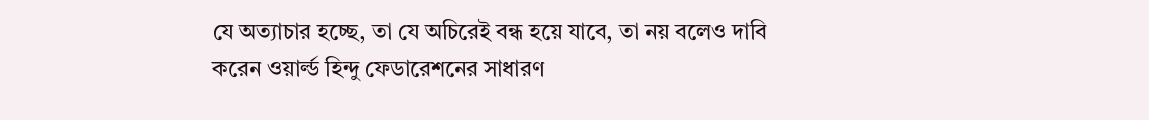যে অত্যাচার হচ্ছে, তা যে অচিরেই বন্ধ হয়ে যাবে, তা নয় বলেও দাবি করেন ওয়ার্ল্ড হিন্দু ফেডারেশনের সাধারণ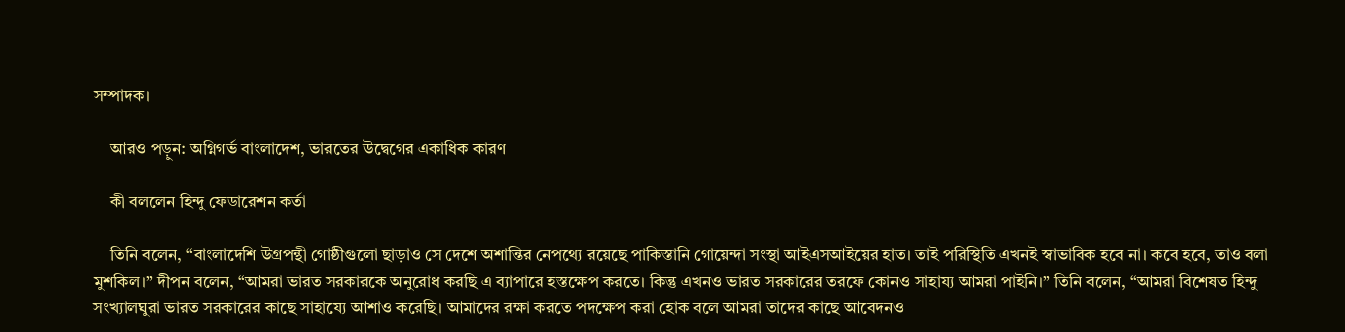সম্পাদক।

    আরও পড়ুন: অগ্নিগর্ভ বাংলাদেশ, ভারতের উদ্বেগের একাধিক কারণ

    কী বললেন হিন্দু ফেডারেশন কর্তা

    তিনি বলেন, “বাংলাদেশি উগ্রপন্থী গোষ্ঠীগুলো ছাড়াও সে দেশে অশান্তির নেপথ্যে রয়েছে পাকিস্তানি গোয়েন্দা সংস্থা আইএসআইয়ের হাত। তাই পরিস্থিতি এখনই স্বাভাবিক হবে না। কবে হবে, তাও বলা মুশকিল।” দীপন বলেন, “আমরা ভারত সরকারকে অনুরোধ করছি এ ব্যাপারে হস্তক্ষেপ করতে। কিন্তু এখনও ভারত সরকারের তরফে কোনও সাহায্য আমরা পাইনি।” তিনি বলেন, “আমরা বিশেষত হিন্দু সংখ্যালঘুরা ভারত সরকারের কাছে সাহায্যে আশাও করেছি। আমাদের রক্ষা করতে পদক্ষেপ করা হোক বলে আমরা তাদের কাছে আবেদনও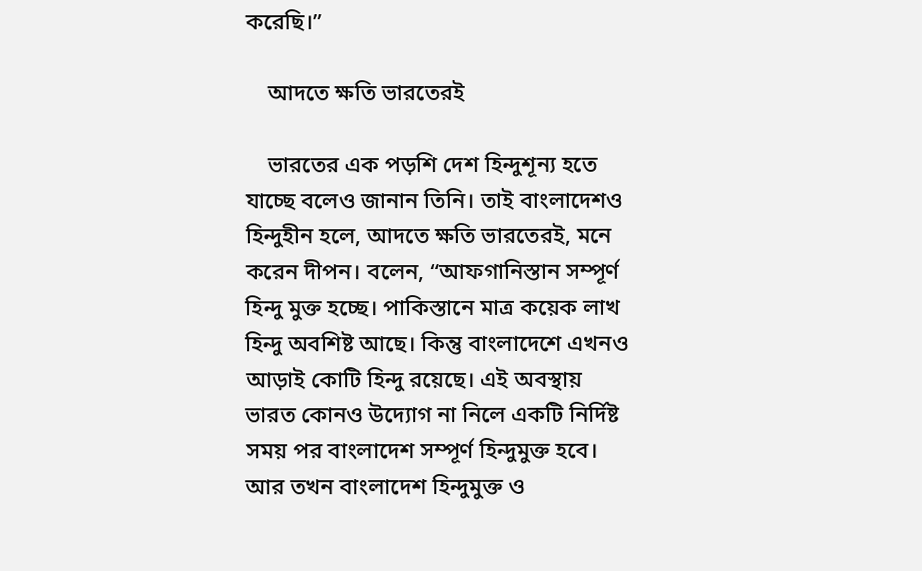করেছি।”

    আদতে ক্ষতি ভারতেরই

    ভারতের এক পড়শি দেশ হিন্দুশূন্য হতে যাচ্ছে বলেও জানান তিনি। তাই বাংলাদেশও হিন্দুহীন হলে, আদতে ক্ষতি ভারতেরই, মনে করেন দীপন। বলেন, “আফগানিস্তান সম্পূর্ণ হিন্দু মুক্ত হচ্ছে। পাকিস্তানে মাত্র কয়েক লাখ হিন্দু অবশিষ্ট আছে। কিন্তু বাংলাদেশে এখনও আড়াই কোটি হিন্দু রয়েছে। এই অবস্থায় ভারত কোনও উদ্যোগ না নিলে একটি নির্দিষ্ট সময় পর বাংলাদেশ সম্পূর্ণ হিন্দুমুক্ত হবে। আর তখন বাংলাদেশ হিন্দুমুক্ত ও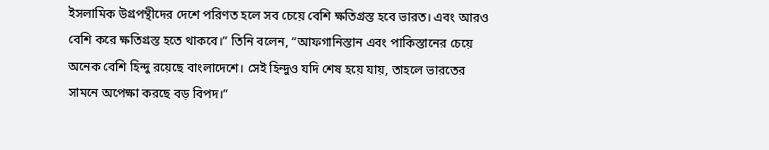ইসলামিক উগ্রপন্থীদের দেশে পরিণত হলে সব চেয়ে বেশি ক্ষতিগ্রস্ত হবে ভারত। এবং আরও বেশি করে ক্ষতিগ্রস্ত হতে থাকবে।” তিনি বলেন, “আফগানিস্তান এবং পাকিস্তানের চেয়ে অনেক বেশি হিন্দু রয়েছে বাংলাদেশে। সেই হিন্দুও যদি শেষ হয়ে যায়, তাহলে ভারতের সামনে অপেক্ষা করছে বড় বিপদ।”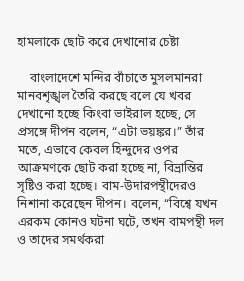হামলাকে ছোট করে দেখানোর চেষ্টা

    বাংলাদেশে মন্দির বাঁচাতে মুসলমানরা মানবশৃঙ্খল তৈরি করছে বলে যে খবর দেখানো হচ্ছে কিংবা ভাইরাল হচ্ছে, সে প্রসঙ্গে দীপন বলেন, “এটা ভয়ঙ্কর।” তাঁর মতে, এভাবে কেবল হিন্দুদের ওপর আক্রমণকে ছোট করা হচ্ছে না, বিভ্রান্তির সৃষ্টিও করা হচ্ছে। বাম-উদারপন্থীদেরও নিশানা করেছেন দীপন। বলেন, “বিশ্বে যখন এরকম কোনও ঘটনা ঘটে, তখন বামপন্থী দল ও তাদের সমর্থকরা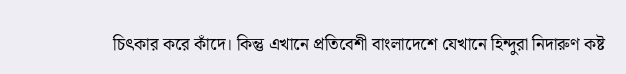চিৎকার করে কাঁদে। কিন্তু এখানে প্রতিবেশী বাংলাদেশে যেখানে হিন্দুরা নিদারুণ কষ্ট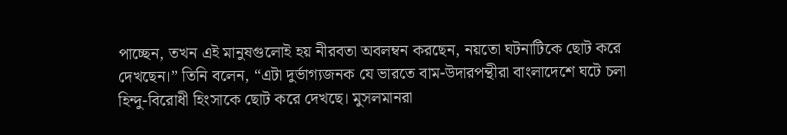পাচ্ছেন, তখন এই মানুষগুলোই হয় নীরবতা অবলম্বন করছেন, নয়তো ঘটনাটিকে ছোট করে দেখছেন।” তিনি বলেন, “এটা দুর্ভাগ্যজনক যে ভারতে বাম-উদারপন্থীরা বাংলাদেশে ঘটে চলা হিন্দু-বিরোধী হিংসাকে ছোট করে দেখছে। মুসলমানরা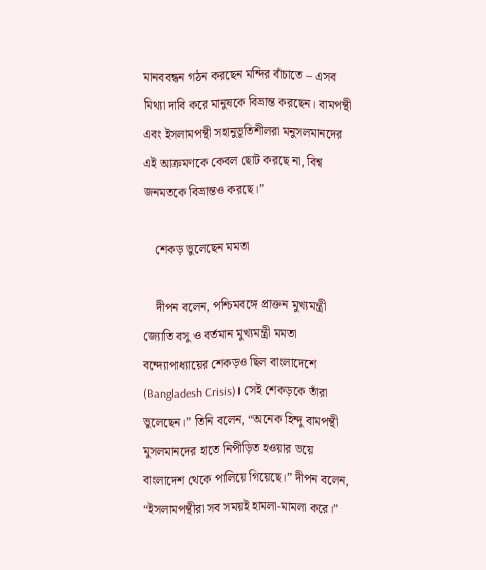মানববন্ধন গঠন করছেন মন্দির বাঁচাতে – এসব মিথ্যা দাবি করে মানুষকে বিভ্রান্ত করছেন। বামপন্থী এবং ইসলামপন্থী সহানুভূতিশীলরা মনুসলমানদের এই আক্রমণকে কেবল ছোট করছে না, বিশ্ব জনমতকে বিভ্রান্তও করছে।”

    শেকড় ভুলেছেন মমতা

    দীপন বলেন, পশ্চিমবঙ্গে প্রাক্তন মুখ্যমন্ত্রী জ্যোতি বসু ও বর্তমান মুখ্যমন্ত্রী মমতা বন্দ্যোপাধ্যায়ের শেকড়ও ছিল বাংলাদেশে (Bangladesh Crisis)। সেই শেকড়কে তাঁরা ভুলেছেন।” তিনি বলেন, “অনেক হিন্দু বামপন্থী মুসলমানদের হাতে নিপীড়িত হওয়ার ভয়ে বাংলাদেশ থেকে পালিয়ে গিয়েছে।” দীপন বলেন, “ইসলামপন্থীরা সব সময়ই হামলা-মামলা করে।”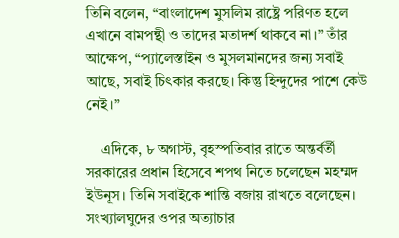তিনি বলেন, “বাংলাদেশ মুসলিম রাষ্ট্রে পরিণত হলে এখানে বামপন্থী ও তাদের মতাদর্শ থাকবে না।” তাঁর আক্ষেপ, “প্যালেস্তাইন ও মুসলমানদের জন্য সবাই আছে, সবাই চিৎকার করছে। কিন্তু হিন্দুদের পাশে কেউ নেই।”

    এদিকে, ৮ অগাস্ট, বৃহস্পতিবার রাতে অন্তর্বর্তী সরকারের প্রধান হিসেবে শপথ নিতে চলেছেন মহম্মদ ইউনূস। তিনি সবাইকে শান্তি বজায় রাখতে বলেছেন। সংখ্যালঘুদের ওপর অত্যাচার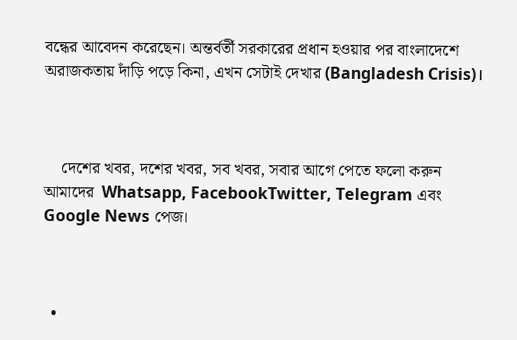বন্ধের আবেদন করেছেন। অন্তর্বর্তী সরকারের প্রধান হওয়ার পর বাংলাদেশে অরাজকতায় দাঁড়ি পড়ে কিনা, এখন সেটাই দেখার (Bangladesh Crisis)।



    দেশের খবর, দশের খবর, সব খবর, সবার আগে পেতে ফলো করুন আমাদের  Whatsapp, FacebookTwitter, Telegram এবং Google News পেজ।



  •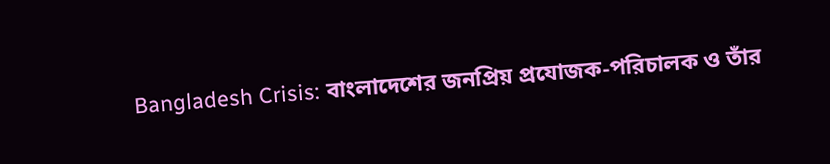Bangladesh Crisis: বাংলাদেশের জনপ্রিয় প্রযোজক-পরিচালক ও তাঁর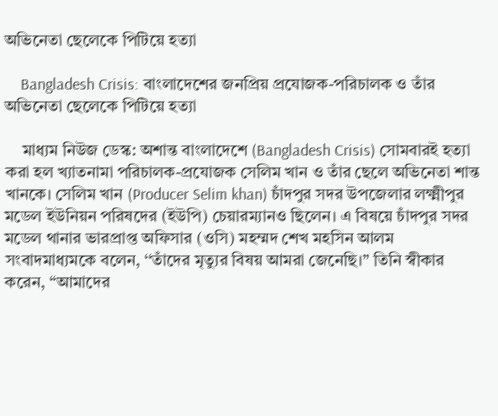অভিনেতা ছেলেকে পিটিয়ে হত্যা

    Bangladesh Crisis: বাংলাদেশের জনপ্রিয় প্রযোজক-পরিচালক ও তাঁর অভিনেতা ছেলেকে পিটিয়ে হত্যা

    মাধ্যম নিউজ ডেস্ক: অশান্ত বাংলাদেশে (Bangladesh Crisis) সোমবারই হত্যা করা হল খ্যাতনামা পরিচালক-প্রযোজক সেলিম খান ও তাঁর ছেলে অভিনেতা শান্ত খানকে। সেলিম খান (Producer Selim khan) চাঁদপুর সদর উপজেলার লক্ষ্মীপুর মডেল ইউনিয়ন পরিষদের (ইউপি) চেয়ারম্যানও ছিলেন। এ বিষয়ে চাঁদপুর সদর মডেল থানার ভারপ্রাপ্ত অফিসার (ওসি) মহম্মদ শেখ মহসিন আলম সংবাদমাধ্যমকে বলেন, ‘‘তাঁদের মৃত্যুর বিষয় আমরা জেনেছি।” তিনি স্বীকার করেন, “আমাদের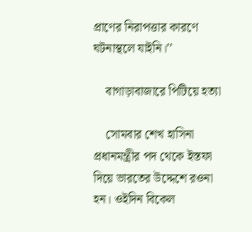প্রাণের নিরাপত্তার কারণে ঘটনাস্থলে যাইনি।’’

    বাগাড়াবাজারে পিটিয়ে হত্যা

    সোমবার শেখ হাসিনা প্রধানমন্ত্রীর পদ থেকে ইস্তফা দিয়ে ভারতের উদ্দেশে রওনা হন। ওইদিন বিকেল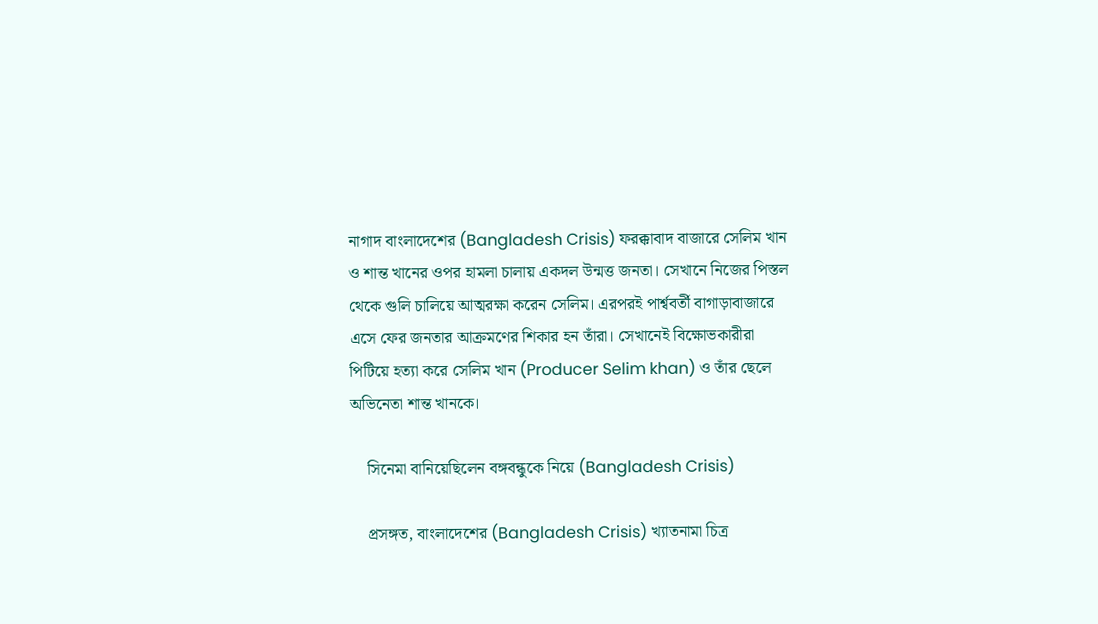নাগাদ বাংলাদেশের (Bangladesh Crisis) ফরক্কাবাদ বাজারে সেলিম খান ও শান্ত খানের ওপর হামলা চালায় একদল উন্মত্ত জনতা। সেখানে নিজের পিস্তল থেকে গুলি চালিয়ে আত্মরক্ষা করেন সেলিম। এরপরই পার্শ্ববর্তী বাগাড়াবাজারে এসে ফের জনতার আক্রমণের শিকার হন তাঁরা। সেখানেই বিক্ষোভকারীরা পিটিয়ে হত্যা করে সেলিম খান (Producer Selim khan) ও তাঁর ছেলে অভিনেতা শান্ত খানকে।

    সিনেমা বানিয়েছিলেন বঙ্গবন্ধুকে নিয়ে (Bangladesh Crisis)

    প্রসঙ্গত, বাংলাদেশের (Bangladesh Crisis) খ্যাতনামা চিত্র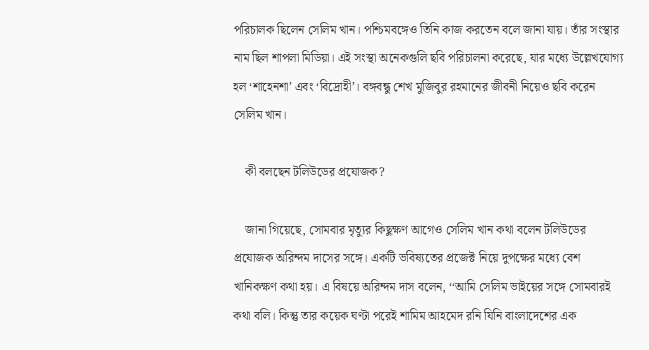পরিচালক ছিলেন সেলিম খান। পশ্চিমবঙ্গেও তিনি কাজ করতেন বলে জানা যায়। তাঁর সংস্থার নাম ছিল শাপলা মিডিয়া। এই সংস্থা অনেকগুলি ছবি পরিচালনা করেছে, যার মধ্যে উল্লেখযোগ্য হল ‘শাহেনশা’ এবং ‘বিদ্রোহী’। বঙ্গবন্ধু শেখ মুজিবুর রহমানের জীবনী নিয়েও ছবি করেন সেলিম খান।

    কী বলছেন টলিউডের প্রযোজক?

    জানা গিয়েছে, সোমবার মৃত্যুর কিছুক্ষণ আগেও সেলিম খান কথা বলেন টলিউডের প্রযোজক অরিন্দম দাসের সঙ্গে। একটি ভবিষ্যতের প্রজেক্ট নিয়ে দুপক্ষের মধ্যে বেশ খানিকক্ষণ কথা হয়। এ বিষয়ে অরিন্দম দাস বলেন, ‘‘আমি সেলিম ভাইয়ের সঙ্গে সোমবারই কথা বলি। কিন্তু তার কয়েক ঘণ্টা পরেই শামিম আহমেদ রনি যিনি বাংলাদেশের এক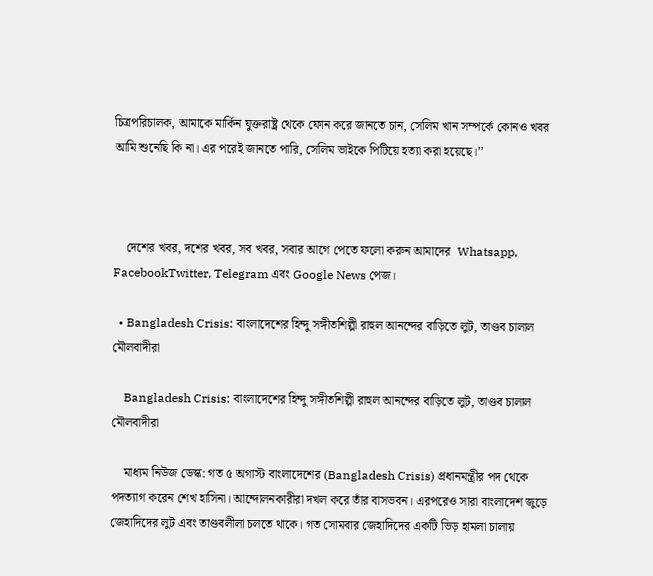চিত্রপরিচালক, আমাকে মার্কিন যুক্তরাষ্ট্র থেকে ফোন করে জানতে চান, সেলিম খান সম্পর্কে কোনও খবর আমি শুনেছি কি না। এর পরেই জানতে পারি, সেলিম ভাইকে পিটিয়ে হত্যা করা হয়েছে।’’



    দেশের খবর, দশের খবর, সব খবর, সবার আগে পেতে ফলো করুন আমাদের  Whatsapp, FacebookTwitter, Telegram এবং Google News পেজ।

  • Bangladesh Crisis: বাংলাদেশের হিন্দু সঙ্গীতশিল্পী রাহুল আনন্দের বাড়িতে লুট, তাণ্ডব চালাল মৌলবাদীরা

    Bangladesh Crisis: বাংলাদেশের হিন্দু সঙ্গীতশিল্পী রাহুল আনন্দের বাড়িতে লুট, তাণ্ডব চালাল মৌলবাদীরা

    মাধ্যম নিউজ ডেস্ক: গত ৫ অগাস্ট বাংলাদেশের (Bangladesh Crisis) প্রধানমন্ত্রীর পদ থেকে পদত্যাগ করেন শেখ হাসিনা। আন্দোলনকারীরা দখল করে তাঁর বাসভবন। এরপরেও সারা বাংলাদেশ জুড়ে জেহাদিদের লুট এবং তাণ্ডবলীলা চলতে থাকে। গত সোমবার জেহাদিদের একটি ভিড় হামলা চালায়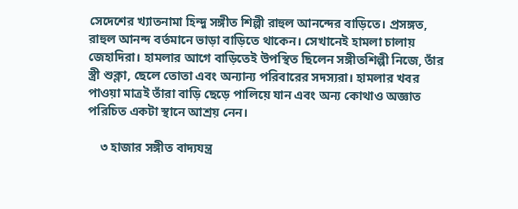সেদেশের খ্যাতনামা হিন্দু সঙ্গীত শিল্পী রাহুল আনন্দের বাড়িতে। প্রসঙ্গত, রাহুল আনন্দ বর্তমানে ভাড়া বাড়িতে থাকেন। সেখানেই হামলা চালায় জেহাদিরা। হামলার আগে বাড়িতেই উপস্থিত ছিলেন সঙ্গীতশিল্পী নিজে, তাঁর স্ত্রী শুক্লা, ছেলে তোতা এবং অন্যান্য পরিবারের সদস্যরা। হামলার খবর পাওয়া মাত্রই তাঁরা বাড়ি ছেড়ে পালিয়ে যান এবং অন্য কোথাও অজ্ঞাত পরিচিত একটা স্থানে আশ্রয় নেন।

    ৩ হাজার সঙ্গীত বাদ্যযন্ত্র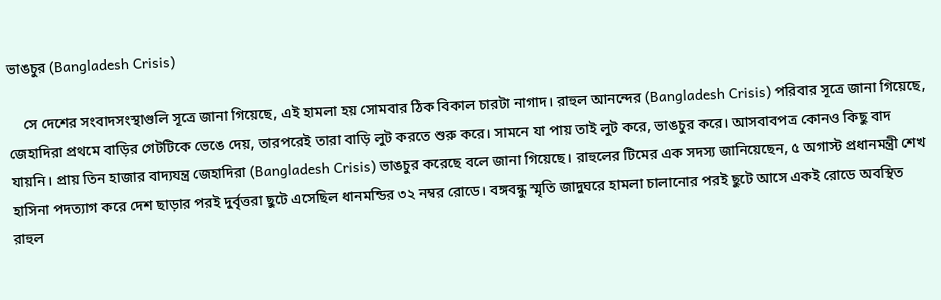ভাঙচুর (Bangladesh Crisis)

    সে দেশের সংবাদসংস্থাগুলি সূত্রে জানা গিয়েছে, এই হামলা হয় সোমবার ঠিক বিকাল চারটা নাগাদ। রাহুল আনন্দের (Bangladesh Crisis) পরিবার সূত্রে জানা গিয়েছে, জেহাদিরা প্রথমে বাড়ির গেটটিকে ভেঙে দেয়, তারপরেই তারা বাড়ি লুট করতে শুরু করে। সামনে যা পায় তাই লুট করে, ভাঙচুর করে। আসবাবপত্র কোনও কিছু বাদ যায়নি। প্রায় তিন হাজার বাদ্যযন্ত্র জেহাদিরা (Bangladesh Crisis) ভাঙচুর করেছে বলে জানা গিয়েছে। রাহুলের টিমের এক সদস্য জানিয়েছেন, ৫ অগাস্ট প্রধানমন্ত্রী শেখ হাসিনা পদত্যাগ করে দেশ ছাড়ার পরই দুর্বৃত্তরা ছুটে এসেছিল ধানমন্ডির ৩২ নম্বর রোডে। বঙ্গবন্ধু স্মৃতি জাদুঘরে হামলা চালানোর পরই ছুটে আসে একই রোডে অবস্থিত রাহুল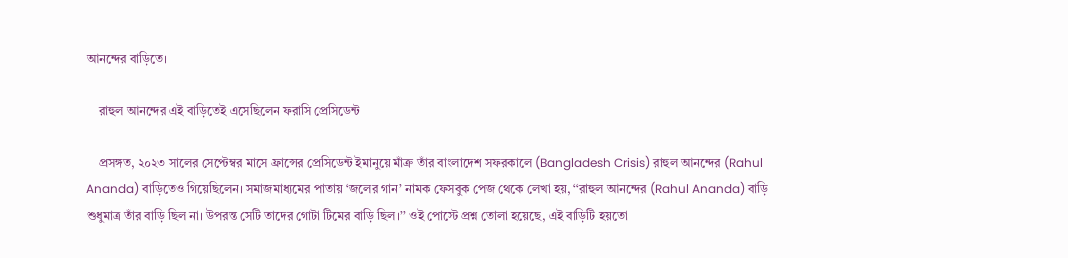আনন্দের বাড়িতে।

    রাহুল আনন্দের এই বাড়িতেই এসেছিলেন ফরাসি প্রেসিডেন্ট

    প্রসঙ্গত, ২০২৩ সালের সেপ্টেম্বর মাসে ফ্রান্সের প্রেসিডেন্ট ইমানুয়ে মাঁক্র তাঁর বাংলাদেশ সফরকালে (Bangladesh Crisis) রাহুল আনন্দের (Rahul Ananda) বাড়িতেও গিয়েছিলেন। সমাজমাধ্যমের পাতায় ‘জলের গান’ নামক ফেসবুক পেজ থেকে লেখা হয়, ‘‘রাহুল আনন্দের (Rahul Ananda) বাড়ি শুধুমাত্র তাঁর বাড়ি ছিল না। উপরন্ত সেটি তাদের গোটা টিমের বাড়ি ছিল।’’ ওই পোস্টে প্রশ্ন তোলা হয়েছে, এই বাড়িটি হয়তো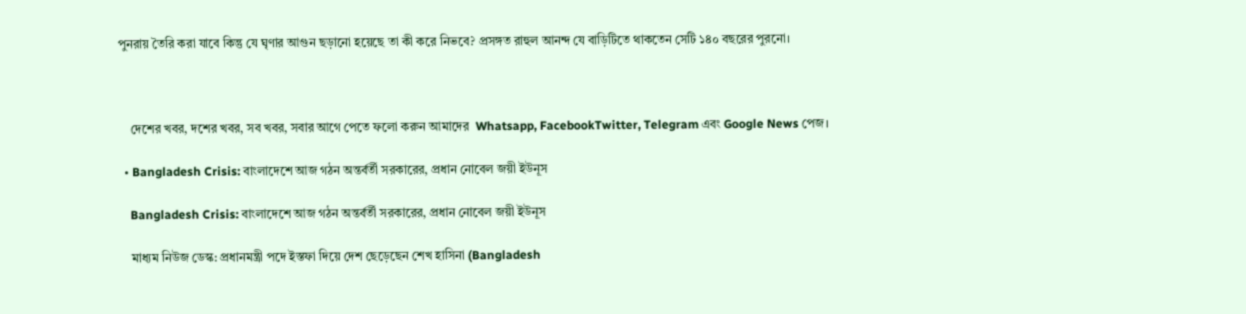পুনরায় তৈরি করা যাবে কিন্তু যে ঘৃণার আগুন ছড়ানো হয়েছে তা কী করে নিভবে? প্রসঙ্গত রাহুল আনন্দ যে বাড়িটিতে থাকতেন সেটি ১৪০ বছরের পুরনো।



    দেশের খবর, দশের খবর, সব খবর, সবার আগে পেতে ফলো করুন আমাদের  Whatsapp, FacebookTwitter, Telegram এবং Google News পেজ।

  • Bangladesh Crisis: বাংলাদেশে আজ গঠন অন্তর্বর্তী সরকারের, প্রধান নোবেল জয়ী ইউনূস

    Bangladesh Crisis: বাংলাদেশে আজ গঠন অন্তর্বর্তী সরকারের, প্রধান নোবেল জয়ী ইউনূস

    মাধ্যম নিউজ ডেস্ক: প্রধানমন্ত্রী পদে ইস্তফা দিয়ে দেশ ছেড়েছেন শেখ হাসিনা (Bangladesh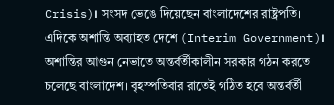Crisis)। সংসদ ভেঙে দিয়েছেন বাংলাদেশের রাষ্ট্রপতি। এদিকে অশান্তি অব্যাহত দেশে (Interim Government)। অশান্তির আগুন নেভাতে অন্তর্বর্তীকালীন সরকার গঠন করতে চলেছে বাংলাদেশ। বৃহস্পতিবার রাতেই গঠিত হবে অন্তর্বর্তী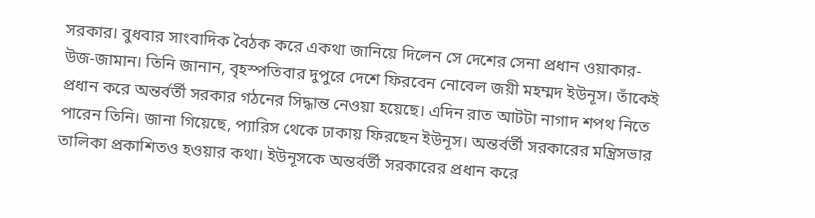সরকার। বুধবার সাংবাদিক বৈঠক করে একথা জানিয়ে দিলেন সে দেশের সেনা প্রধান ওয়াকার-উজ-জামান। তিনি জানান, বৃহস্পতিবার দুপুরে দেশে ফিরবেন নোবেল জয়ী মহম্মদ ইউনূস। তাঁকেই প্রধান করে অন্তর্বর্তী সরকার গঠনের সিদ্ধান্ত নেওয়া হয়েছে। এদিন রাত আটটা নাগাদ শপথ নিতে পারেন তিনি। জানা গিয়েছে, প্যারিস থেকে ঢাকায় ফিরছেন ইউনূস। অন্তর্বর্তী সরকারের মন্ত্রিসভার তালিকা প্রকাশিতও হওয়ার কথা। ইউনূসকে অন্তর্বর্তী সরকারের প্রধান করে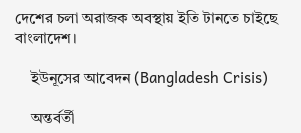দেশের চলা অরাজক অবস্থায় ইতি টানতে চাইছে বাংলাদেশ।

    ইউনূসের আবেদন (Bangladesh Crisis)

    অন্তর্বর্তী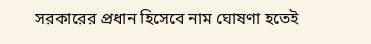সরকারের প্রধান হিসেবে নাম ঘোষণা হতেই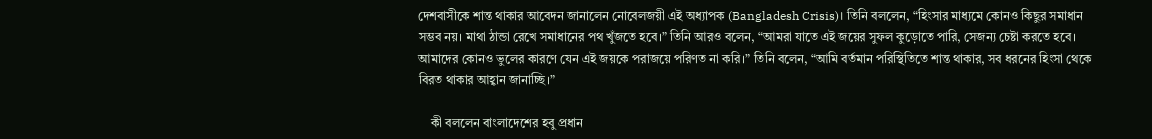দেশবাসীকে শান্ত থাকার আবেদন জানালেন নোবেলজয়ী এই অধ্যাপক (Bangladesh Crisis)। তিনি বললেন, “হিংসার মাধ্যমে কোনও কিছুর সমাধান সম্ভব নয়। মাথা ঠান্ডা রেখে সমাধানের পথ খুঁজতে হবে।” তিনি আরও বলেন, “আমরা যাতে এই জয়ের সুফল কুড়োতে পারি, সেজন্য চেষ্টা করতে হবে। আমাদের কোনও ভুলের কারণে যেন এই জয়কে পরাজয়ে পরিণত না করি।” তিনি বলেন, “আমি বর্তমান পরিস্থিতিতে শান্ত থাকার, সব ধরনের হিংসা থেকে বিরত থাকার আহ্বান জানাচ্ছি।”

    কী বললেন বাংলাদেশের হবু প্রধান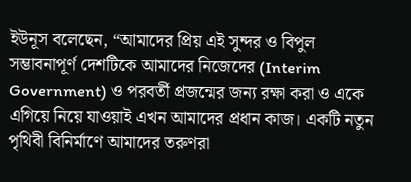ইউনূস বলেছেন, “আমাদের প্রিয় এই সুন্দর ও বিপুল সম্ভাবনাপূর্ণ দেশটিকে আমাদের নিজেদের (Interim Government) ও পরবর্তী প্রজন্মের জন্য রক্ষা করা ও একে এগিয়ে নিয়ে যাওয়াই এখন আমাদের প্রধান কাজ। একটি নতুন পৃথিবী বিনির্মাণে আমাদের তরুণরা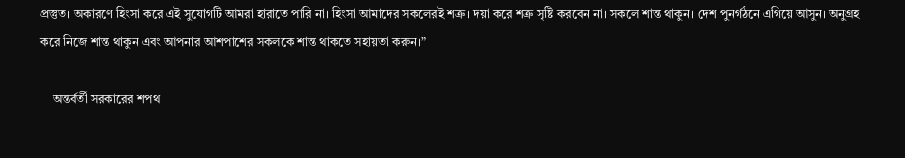প্রস্তুত। অকারণে হিংসা করে এই সুযোগটি আমরা হারাতে পারি না। হিংসা আমাদের সকলেরই শত্রু। দয়া করে শত্রু সৃষ্টি করবেন না। সকলে শান্ত থাকুন। দেশ পুনর্গঠনে এগিয়ে আসুন। অনুগ্রহ করে নিজে শান্ত থাকুন এবং আপনার আশপাশের সকলকে শান্ত থাকতে সহায়তা করুন।”

    অন্তর্বর্তী সরকারের শপথ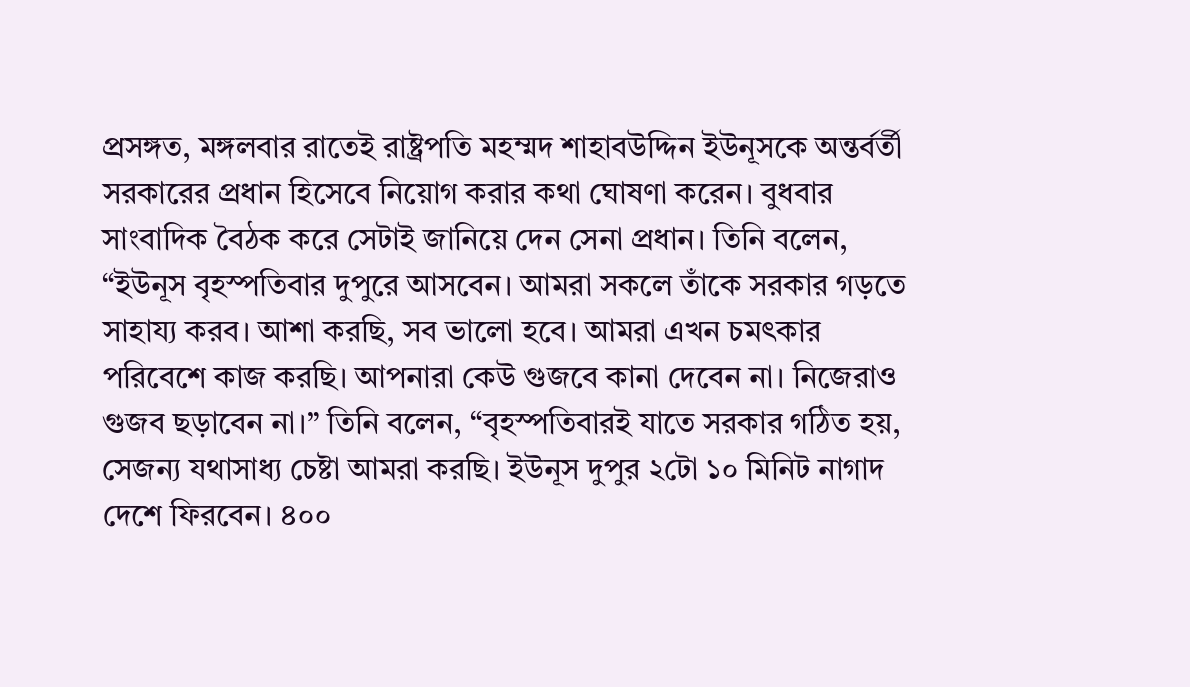প্রসঙ্গত, মঙ্গলবার রাতেই রাষ্ট্রপতি মহম্মদ শাহাবউদ্দিন ইউনূসকে অন্তর্বর্তী সরকারের প্রধান হিসেবে নিয়োগ করার কথা ঘোষণা করেন। বুধবার সাংবাদিক বৈঠক করে সেটাই জানিয়ে দেন সেনা প্রধান। তিনি বলেন, “ইউনূস বৃহস্পতিবার দুপুরে আসবেন। আমরা সকলে তাঁকে সরকার গড়তে সাহায্য করব। আশা করছি, সব ভালো হবে। আমরা এখন চমৎকার পরিবেশে কাজ করছি। আপনারা কেউ গুজবে কানা দেবেন না। নিজেরাও গুজব ছড়াবেন না।” তিনি বলেন, “বৃহস্পতিবারই যাতে সরকার গঠিত হয়, সেজন্য যথাসাধ্য চেষ্টা আমরা করছি। ইউনূস দুপুর ২টো ১০ মিনিট নাগাদ দেশে ফিরবেন। ৪০০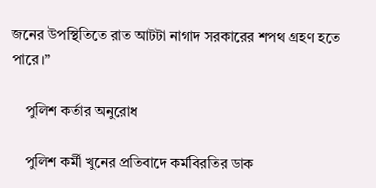জনের উপস্থিতিতে রাত আটটা নাগাদ সরকারের শপথ গ্রহণ হতে পারে।”

    পুলিশ কর্তার অনুরোধ

    পুলিশ কর্মী খুনের প্রতিবাদে কর্মবিরতির ডাক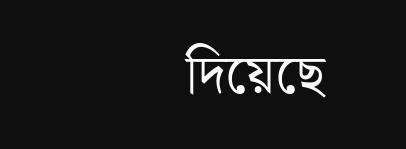দিয়েছে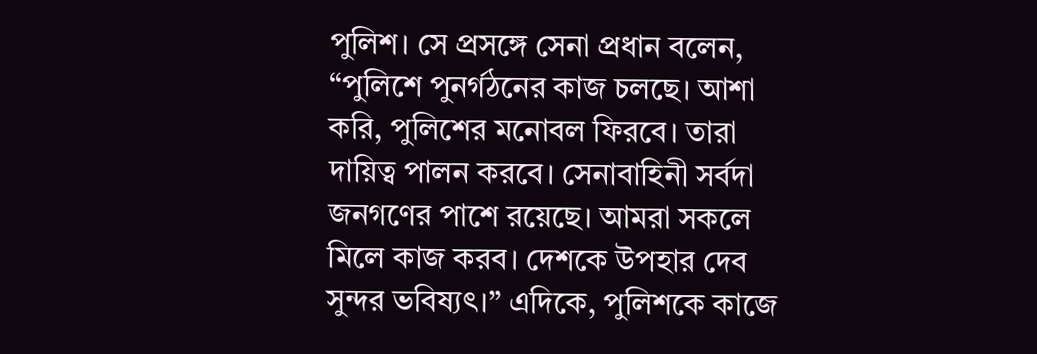পুলিশ। সে প্রসঙ্গে সেনা প্রধান বলেন, “পুলিশে পুনর্গঠনের কাজ চলছে। আশা করি, পুলিশের মনোবল ফিরবে। তারা দায়িত্ব পালন করবে। সেনাবাহিনী সর্বদা জনগণের পাশে রয়েছে। আমরা সকলে মিলে কাজ করব। দেশকে উপহার দেব সুন্দর ভবিষ্যৎ।” এদিকে, পুলিশকে কাজে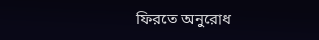ফিরতে অনুরোধ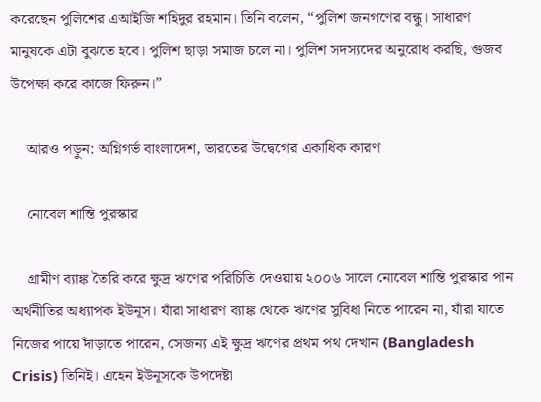করেছেন পুলিশের এআইজি শহিদুর রহমান। তিনি বলেন, “পুলিশ জনগণের বন্ধু। সাধারণ মানুষকে এটা বুঝতে হবে। পুলিশ ছাড়া সমাজ চলে না। পুলিশ সদস্যদের অনুরোধ করছি, গুজব উপেক্ষা করে কাজে ফিরুন।”

    আরও পড়ুন: অগ্নিগর্ভ বাংলাদেশ, ভারতের উদ্বেগের একাধিক কারণ

    নোবেল শান্তি পুরস্কার

    গ্রামীণ ব্যাঙ্ক তৈরি করে ক্ষুদ্র ঋণের পরিচিতি দেওয়ায় ২০০৬ সালে নোবেল শান্তি পুরস্কার পান অর্থনীতির অধ্যাপক ইউনূস। যাঁরা সাধারণ ব্যাঙ্ক থেকে ঋণের সুবিধা নিতে পারেন না, যাঁরা যাতে নিজের পায়ে দাঁড়াতে পারেন, সেজন্য এই ক্ষুদ্র ঋণের প্রথম পথ দেখান (Bangladesh Crisis) তিনিই। এহেন ইউনূসকে উপদেষ্টা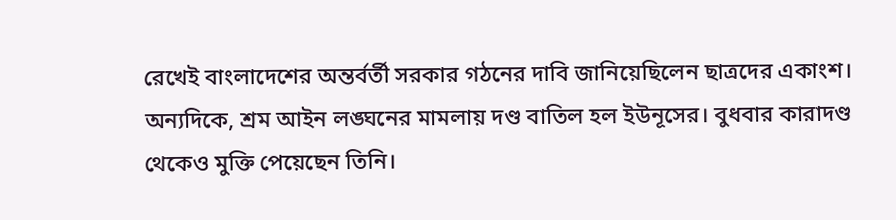রেখেই বাংলাদেশের অন্তর্বর্তী সরকার গঠনের দাবি জানিয়েছিলেন ছাত্রদের একাংশ। অন্যদিকে, শ্রম আইন লঙ্ঘনের মামলায় দণ্ড বাতিল হল ইউনূসের। বুধবার কারাদণ্ড থেকেও মুক্তি পেয়েছেন তিনি।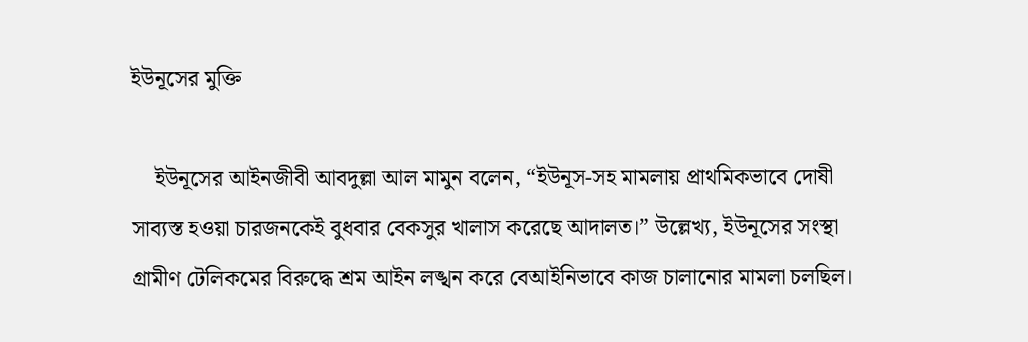ইউনূসের মুক্তি

    ইউনূসের আইনজীবী আবদুল্লা আল মামুন বলেন, “ইউনূস-সহ মামলায় প্রাথমিকভাবে দোষী সাব্যস্ত হওয়া চারজনকেই বুধবার বেকসুর খালাস করেছে আদালত।” উল্লেখ্য, ইউনূসের সংস্থা গ্রামীণ টেলিকমের বিরুদ্ধে শ্রম আইন লঙ্খন করে বেআইনিভাবে কাজ চালানোর মামলা চলছিল।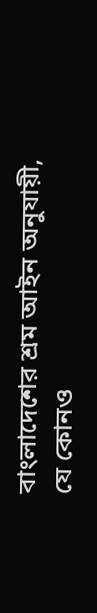বাংলাদেশের শ্রম আইন অনুযায়ী, যে কোনও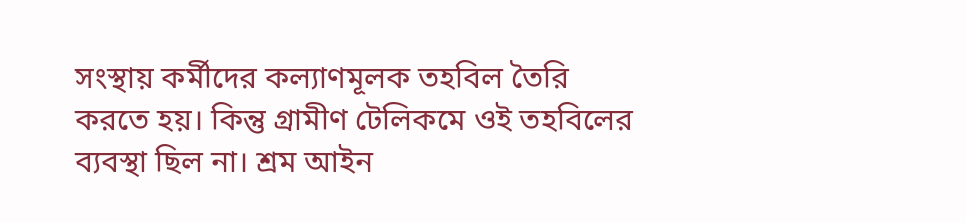সংস্থায় কর্মীদের কল্যাণমূলক তহবিল তৈরি করতে হয়। কিন্তু গ্রামীণ টেলিকমে ওই তহবিলের ব্যবস্থা ছিল না। শ্রম আইন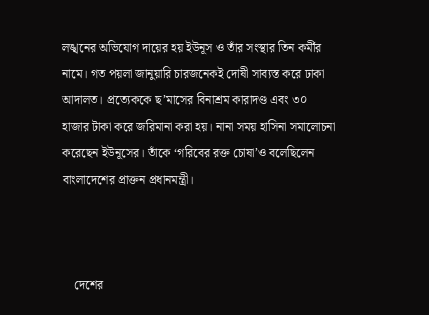লঙ্খনের অভিযোগ দায়ের হয় ইউনূস ও তাঁর সংস্থার তিন কর্মীর নামে। গত পয়লা জানুয়ারি চারজনেকই দোষী সাব্যস্ত করে ঢাকা আদালত। প্রত্যেককে ছ’মাসের বিনাশ্রম কারাদণ্ড এবং ৩০ হাজার টাকা করে জরিমানা করা হয়। নানা সময় হাসিনা সমালোচনা করেছেন ইউনূসের। তাঁকে ‘গরিবের রক্ত চোষা’ও বলেছিলেন বাংলাদেশের প্রাক্তন প্রধানমন্ত্রী।



    দেশের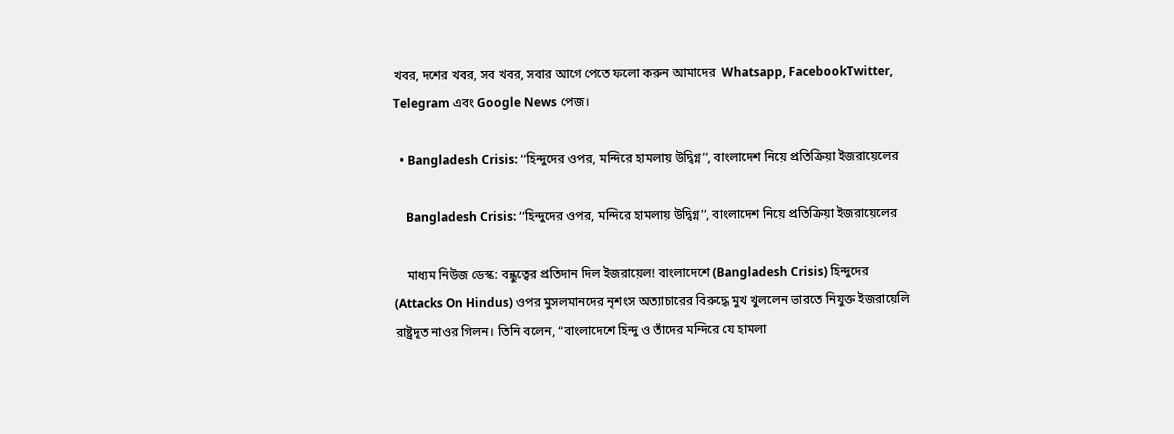খবর, দশের খবর, সব খবর, সবার আগে পেতে ফলো করুন আমাদের  Whatsapp, FacebookTwitter, Telegram এবং Google News পেজ।

  • Bangladesh Crisis: ‘‘হিন্দুদের ওপর, মন্দিরে হামলায় উদ্বিগ্ন’’, বাংলাদেশ নিয়ে প্রতিক্রিয়া ইজরায়েলের

    Bangladesh Crisis: ‘‘হিন্দুদের ওপর, মন্দিরে হামলায় উদ্বিগ্ন’’, বাংলাদেশ নিয়ে প্রতিক্রিয়া ইজরায়েলের

    মাধ্যম নিউজ ডেস্ক: বন্ধুত্বের প্রতিদান দিল ইজরায়েল! বাংলাদেশে (Bangladesh Crisis) হিন্দুদের (Attacks On Hindus) ওপর মুসলমানদের নৃশংস অত্যাচারের বিরুদ্ধে মুখ খুললেন ভারতে নিযুক্ত ইজরায়েলি রাষ্ট্রদূত নাওর গিলন। তিনি বলেন, “বাংলাদেশে হিন্দু ও তাঁদের মন্দিরে যে হামলা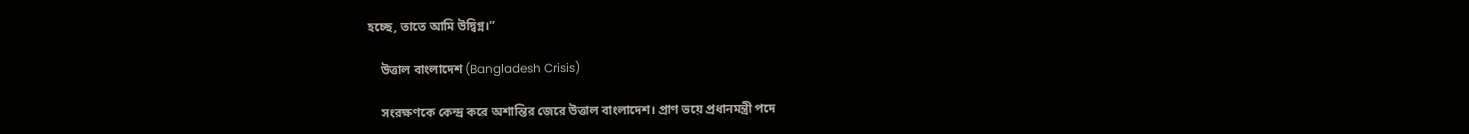হচ্ছে, তাতে আমি উদ্বিগ্ন।”

    উত্তাল বাংলাদেশ (Bangladesh Crisis)

    সংরক্ষণকে কেন্দ্র করে অশান্তির জেরে উত্তাল বাংলাদেশ। প্রাণ ভয়ে প্রধানমন্ত্রী পদে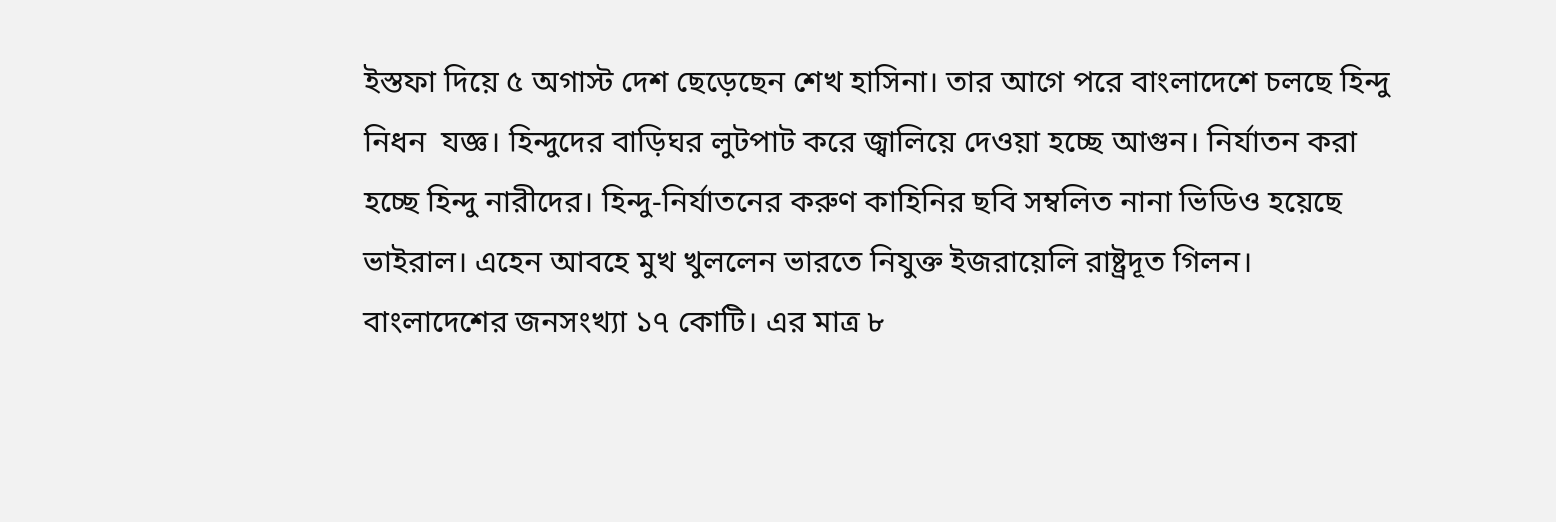ইস্তফা দিয়ে ৫ অগাস্ট দেশ ছেড়েছেন শেখ হাসিনা। তার আগে পরে বাংলাদেশে চলছে হিন্দু নিধন  যজ্ঞ। হিন্দুদের বাড়িঘর লুটপাট করে জ্বালিয়ে দেওয়া হচ্ছে আগুন। নির্যাতন করা হচ্ছে হিন্দু নারীদের। হিন্দু-নির্যাতনের করুণ কাহিনির ছবি সম্বলিত নানা ভিডিও হয়েছে ভাইরাল। এহেন আবহে মুখ খুললেন ভারতে নিযুক্ত ইজরায়েলি রাষ্ট্রদূত গিলন। বাংলাদেশের জনসংখ্যা ১৭ কোটি। এর মাত্র ৮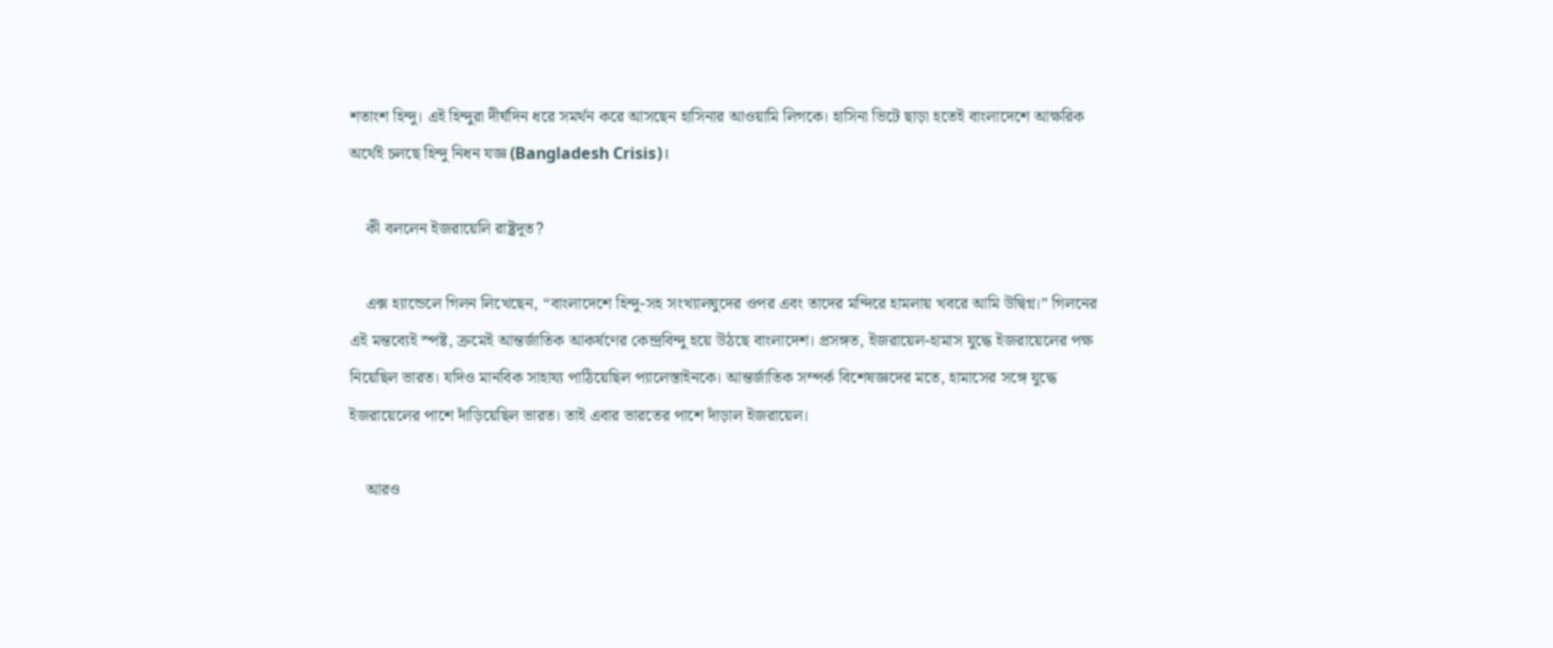শতাংশ হিন্দু। এই হিন্দুরা দীর্ঘদিন ধরে সমর্থন করে আসছেন হাসিনার আওয়ামি লিগকে। হাসিনা ভিটে ছাড়া হতেই বাংলাদেশে আক্ষরিক অর্থেই চলছে হিন্দু নিধন যজ্ঞ (Bangladesh Crisis)।

    কী বললেন ইজরায়েলি রাষ্ট্রদূত?

    এক্স হ্যান্ডেলে গিলন লিখেছেন, “বাংলাদেশে হিন্দু-সহ সংখ্যালঘুদের ওপর এবং তাদের মন্দিরে হামলায় খবরে আমি উদ্বিগ্ন।” গিলনের এই মন্তব্যেই স্পষ্ট, ক্রমেই আন্তর্জাতিক আকর্ষণের কেন্দ্রবিন্দু হয়ে উঠছে বাংলাদেশ। প্রসঙ্গত, ইজরায়েল-হামাস যুদ্ধে ইজরায়েলের পক্ষ নিয়েছিল ভারত। যদিও মানবিক সাহায্য পাঠিয়েছিল প্যালেস্তাইনকে। আন্তর্জাতিক সম্পর্ক বিশেষজ্ঞদের মতে, হামাসের সঙ্গে যুদ্ধে ইজরায়েলের পাশে দাঁড়িয়েছিল ভারত। তাই এবার ভারতের পাশে দাঁড়াল ইজরায়েল।

    আরও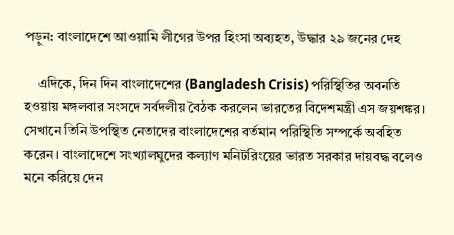পড়ুন: বাংলাদেশে আওয়ামি লীগের উপর হিংসা অব্যহত, উদ্ধার ২৯ জনের দেহ

    এদিকে, দিন দিন বাংলাদেশের (Bangladesh Crisis) পরিস্থিতির অবনতি হওয়ায় মঙ্গলবার সংসদে সর্বদলীয় বৈঠক করলেন ভারতের বিদেশমন্ত্রী এস জয়শঙ্কর। সেখানে তিনি উপস্থিত নেতাদের বাংলাদেশের বর্তমান পরিস্থিতি সম্পর্কে অবহিত করেন। বাংলাদেশে সংখ্যালঘুদের কল্যাণ মনিটরিংয়ের ভারত সরকার দায়বদ্ধ বলেও মনে করিয়ে দেন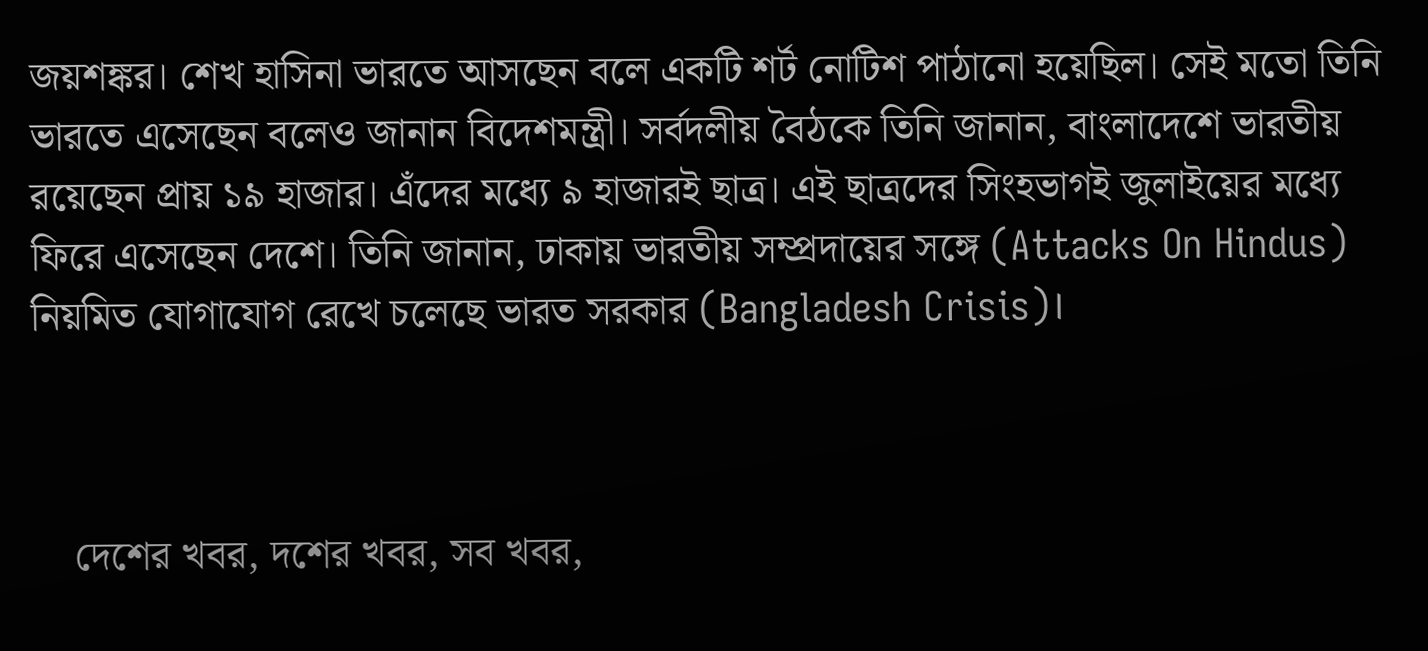জয়শঙ্কর। শেখ হাসিনা ভারতে আসছেন বলে একটি শর্ট নোটিশ পাঠানো হয়েছিল। সেই মতো তিনি ভারতে এসেছেন বলেও জানান বিদেশমন্ত্রী। সর্বদলীয় বৈঠকে তিনি জানান, বাংলাদেশে ভারতীয় রয়েছেন প্রায় ১৯ হাজার। এঁদের মধ্যে ৯ হাজারই ছাত্র। এই ছাত্রদের সিংহভাগই জুলাইয়ের মধ্যে ফিরে এসেছেন দেশে। তিনি জানান, ঢাকায় ভারতীয় সম্প্রদায়ের সঙ্গে (Attacks On Hindus) নিয়মিত যোগাযোগ রেখে চলেছে ভারত সরকার (Bangladesh Crisis)।



    দেশের খবর, দশের খবর, সব খবর,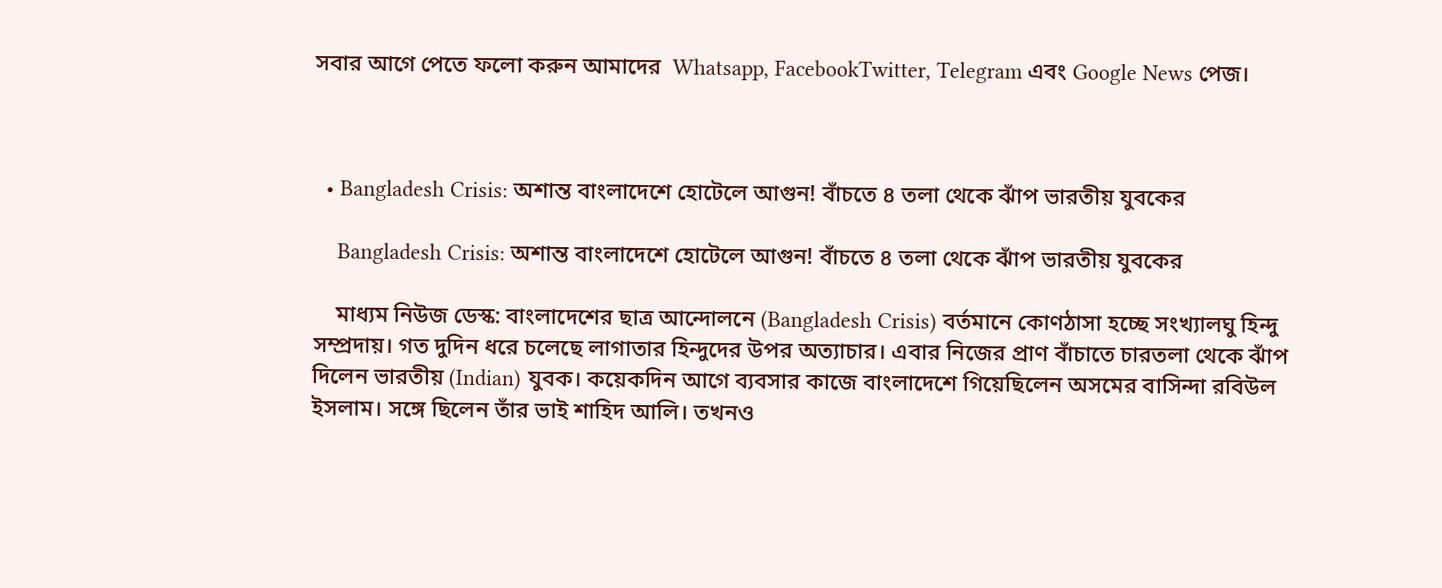সবার আগে পেতে ফলো করুন আমাদের  Whatsapp, FacebookTwitter, Telegram এবং Google News পেজ।



  • Bangladesh Crisis: অশান্ত বাংলাদেশে হোটেলে আগুন! বাঁচতে ৪ তলা থেকে ঝাঁপ ভারতীয় যুবকের

    Bangladesh Crisis: অশান্ত বাংলাদেশে হোটেলে আগুন! বাঁচতে ৪ তলা থেকে ঝাঁপ ভারতীয় যুবকের

    মাধ্যম নিউজ ডেস্ক: বাংলাদেশের ছাত্র আন্দোলনে (Bangladesh Crisis) বর্তমানে কোণঠাসা হচ্ছে সংখ্যালঘু হিন্দু সম্প্রদায়। গত দুদিন ধরে চলেছে লাগাতার হিন্দুদের উপর অত্যাচার। এবার নিজের প্রাণ বাঁচাতে চারতলা থেকে ঝাঁপ দিলেন ভারতীয় (Indian) যুবক। কয়েকদিন আগে ব্যবসার কাজে বাংলাদেশে গিয়েছিলেন অসমের বাসিন্দা রবিউল ইসলাম। সঙ্গে ছিলেন তাঁর ভাই শাহিদ আলি। তখনও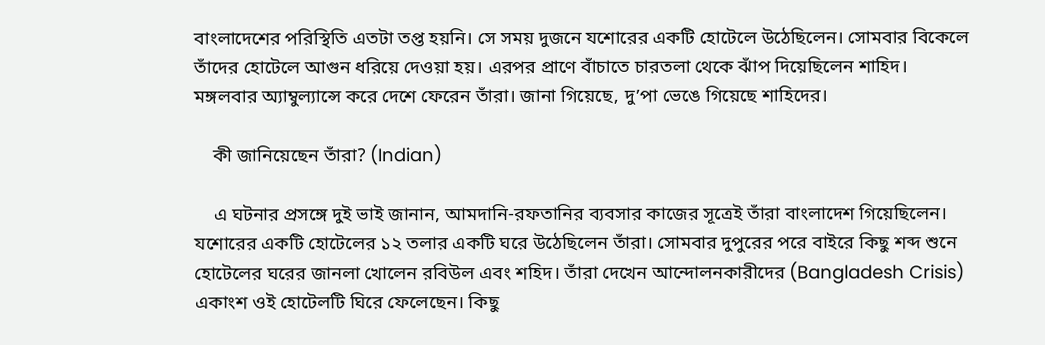বাংলাদেশের পরিস্থিতি এতটা তপ্ত হয়নি। সে সময় দুজনে যশোরের একটি হোটেলে উঠেছিলেন। সোমবার বিকেলে তাঁদের হোটেলে আগুন ধরিয়ে দেওয়া হয়। এরপর প্রাণে বাঁচাতে চারতলা থেকে ঝাঁপ দিয়েছিলেন শাহিদ। মঙ্গলবার অ্যাম্বুল্যান্সে করে দেশে ফেরেন তাঁরা। জানা গিয়েছে, দু’পা ভেঙে গিয়েছে শাহিদের।

    কী জানিয়েছেন তাঁরা? (Indian)

    এ ঘটনার প্রসঙ্গে দুই ভাই জানান, আমদানি-রফতানির ব্যবসার কাজের সূত্রেই তাঁরা বাংলাদেশ গিয়েছিলেন। যশোরের একটি হোটেলের ১২ তলার একটি ঘরে উঠেছিলেন তাঁরা। সোমবার দুপুরের পরে বাইরে কিছু শব্দ শুনে হোটেলের ঘরের জানলা খোলেন রবিউল এবং শহিদ। তাঁরা দেখেন আন্দোলনকারীদের (Bangladesh Crisis) একাংশ ওই হোটেলটি ঘিরে ফেলেছেন। কিছু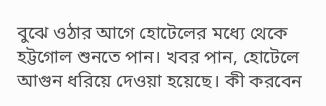বুঝে ওঠার আগে হোটেলের মধ্যে থেকে হট্টগোল শুনতে পান। খবর পান, হোটেলে আগুন ধরিয়ে দেওয়া হয়েছে। কী করবেন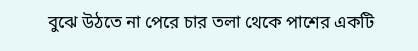বুঝে উঠতে না পেরে চার তলা থেকে পাশের একটি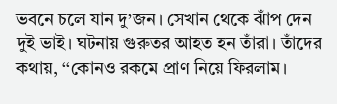ভবনে চলে যান দু’জন। সেখান থেকে ঝাঁপ দেন দুই ভাই। ঘটনায় গুরুতর আহত হন তাঁরা। তাঁদের কথায়, ‘‘কোনও রকমে প্রাণ নিয়ে ফিরলাম।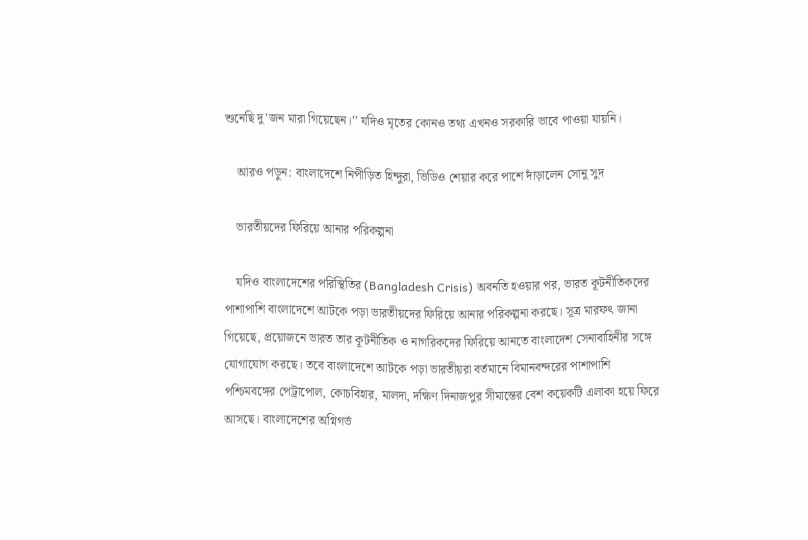শুনেছি দু’জন মারা গিয়েছেন।’’ যদিও মৃতের কোনও তথ্য এখনও সরকারি ভাবে পাওয়া যায়নি।

    আরও পড়ুন: বাংলাদেশে নিপীড়িত হিন্দুরা, ভিডিও শেয়ার করে পাশে দাঁড়ালেন সোনু সুদ

    ভারতীয়দের ফিরিয়ে আনার পরিকল্পনা

    যদিও বাংলাদেশের পরিস্থিতির (Bangladesh Crisis) অবনতি হওয়ার পর, ভারত কূটনীতিকদের পাশাপাশি বাংলাদেশে আটকে পড়া ভারতীয়দের ফিরিয়ে আনার পরিকল্পনা করছে। সূত্র মারফৎ জানা গিয়েছে, প্রয়োজনে ভারত তার কূটনীতিক ও নাগরিকদের ফিরিয়ে আনতে বাংলাদেশ সেনাবাহিনীর সঙ্গে যোগাযোগ করছে। তবে বাংলাদেশে আটকে পড়া ভারতীয়রা বর্তমানে বিমানবন্দরের পাশাপাশি পশ্চিমবঙ্গের পেট্রাপোল, কোচবিহার, মালদা, দক্ষিণ দিনাজপুর সীমান্তের বেশ কয়েকটি এলাকা হয়ে ফিরে আসছে। বাংলাদেশের অগ্নিগর্ভ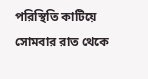পরিস্থিতি কাটিয়ে সোমবার রাত থেকে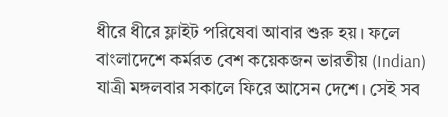ধীরে ধীরে ফ্লাইট পরিষেবা আবার শুরু হয়। ফলে বাংলাদেশে কর্মরত বেশ কয়েকজন ভারতীয় (Indian) যাত্রী মঙ্গলবার সকালে ফিরে আসেন দেশে। সেই সব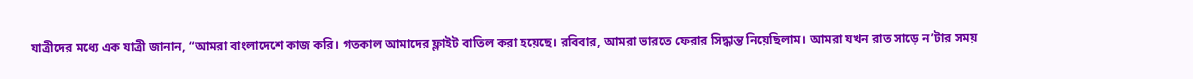যাত্রীদের মধ্যে এক যাত্রী জানান, “আমরা বাংলাদেশে কাজ করি। গতকাল আমাদের ফ্লাইট বাতিল করা হয়েছে। রবিবার, আমরা ভারতে ফেরার সিদ্ধান্ত নিয়েছিলাম। আমরা যখন রাত সাড়ে ন’টার সময়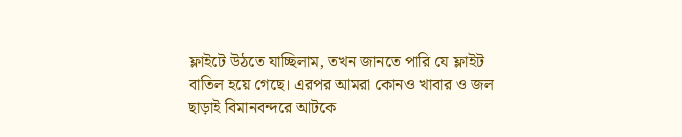ফ্লাইটে উঠতে যাচ্ছিলাম, তখন জানতে পারি যে ফ্লাইট বাতিল হয়ে গেছে। এরপর আমরা কোনও খাবার ও জল ছাড়াই বিমানবন্দরে আটকে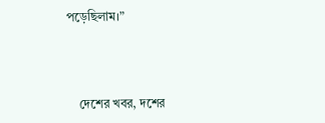পড়েছিলাম।”



    দেশের খবর, দশের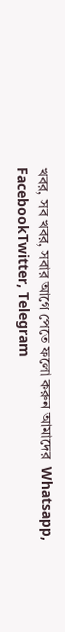খবর, সব খবর, সবার আগে পেতে ফলো করুন আমাদের  Whatsapp, FacebookTwitter, Telegram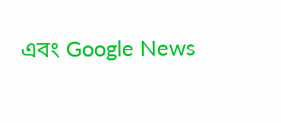এবং Google News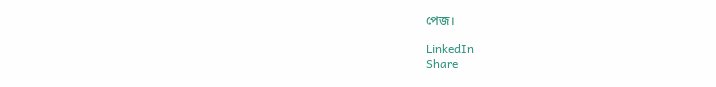পেজ।

LinkedIn
Share